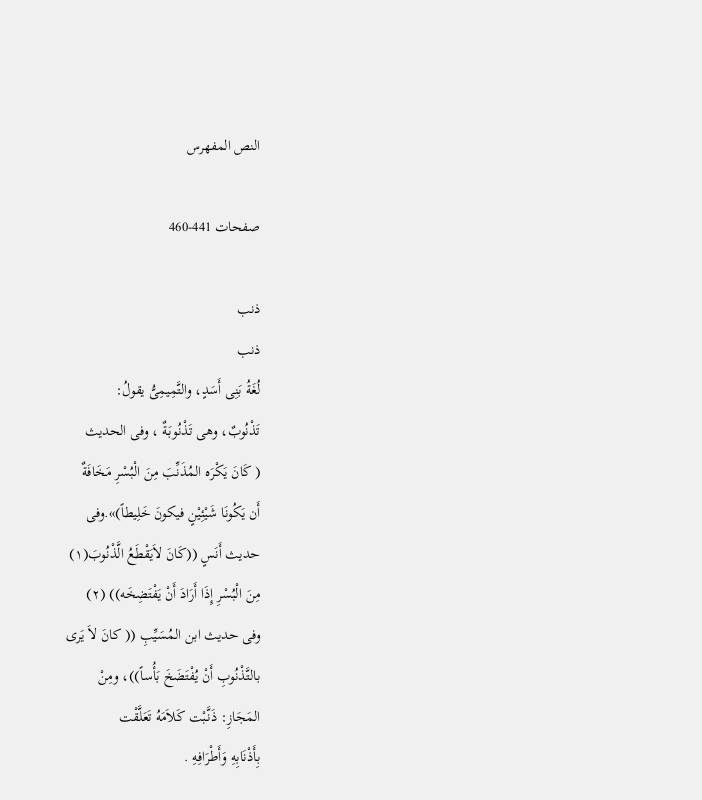النص المفهرس

صفحات 441-460

ذنب
ذنب
لُغَةُ بَنِى أَسَدٍ، والتَّمِيمِىُّ يقولُ:
تَذْنُوبٌ، وهى تَذْنُوبَةٌ ، وفى الحديث
( كَانَ يَكْرَه المُذَنِّبَ مِنَ الْبُسْرِ مَخَافَةٌ
أَن يَكُونَا شَيْئِيْنٍ فيكونَ خَلِيطاً)».وفى
حديث أَنَسٍ ((كَانَ لاَيَقْطَعُ الَّذْنُوبَ(١)
مِنَ الْبُسْرِ إِذَا أَرَادَ أَنْ يَفْتَضِخَه)) (٢)
وفى حديث ابن المُسَيِّبِ (( كانَ لاَ يَرى
بالتَّذْنُوبِ أَنْ يُفْتَضَخَ بَأُساً))، ومِنْ
المَجَازِ: ذَنَّبْت كَلاَمَهُ تَعَلَّقْت
بِأَذْنَابِهِ وَأَطْرَافِهِ .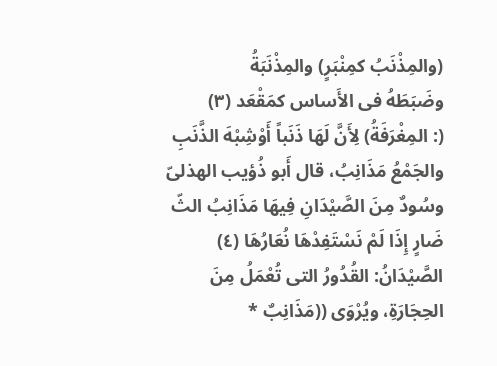(والمِذْنَبُ كمِنْبَرٍ) والمِذْنَبَةُ
وضَبَطَهُ فى الأَساس كمَقْعَد (٣)
(: المِغْرَفَةُ) لِأَنَّ لَهَا ذَنَباً أَوْشِبْهَ الذَّنَبِ
والجَمْعُ مَذَانِبُ، قال أَبو ذُؤيب الهذلىّ
وسُودٌ مِنَ الصَّيْدَانِ فِيهَا مَذَانِبُ الثّ
ضَارٍ إِذَا لَمْ نَسْتَفِدْهَا نُعَارُهَا (٤)
الصَّيْدَانُ: القُدُورُ التى تُعْمَلُ مِنَ
الحِجَارَةِ، ويُرْوَى ((مَذَانِبٌ *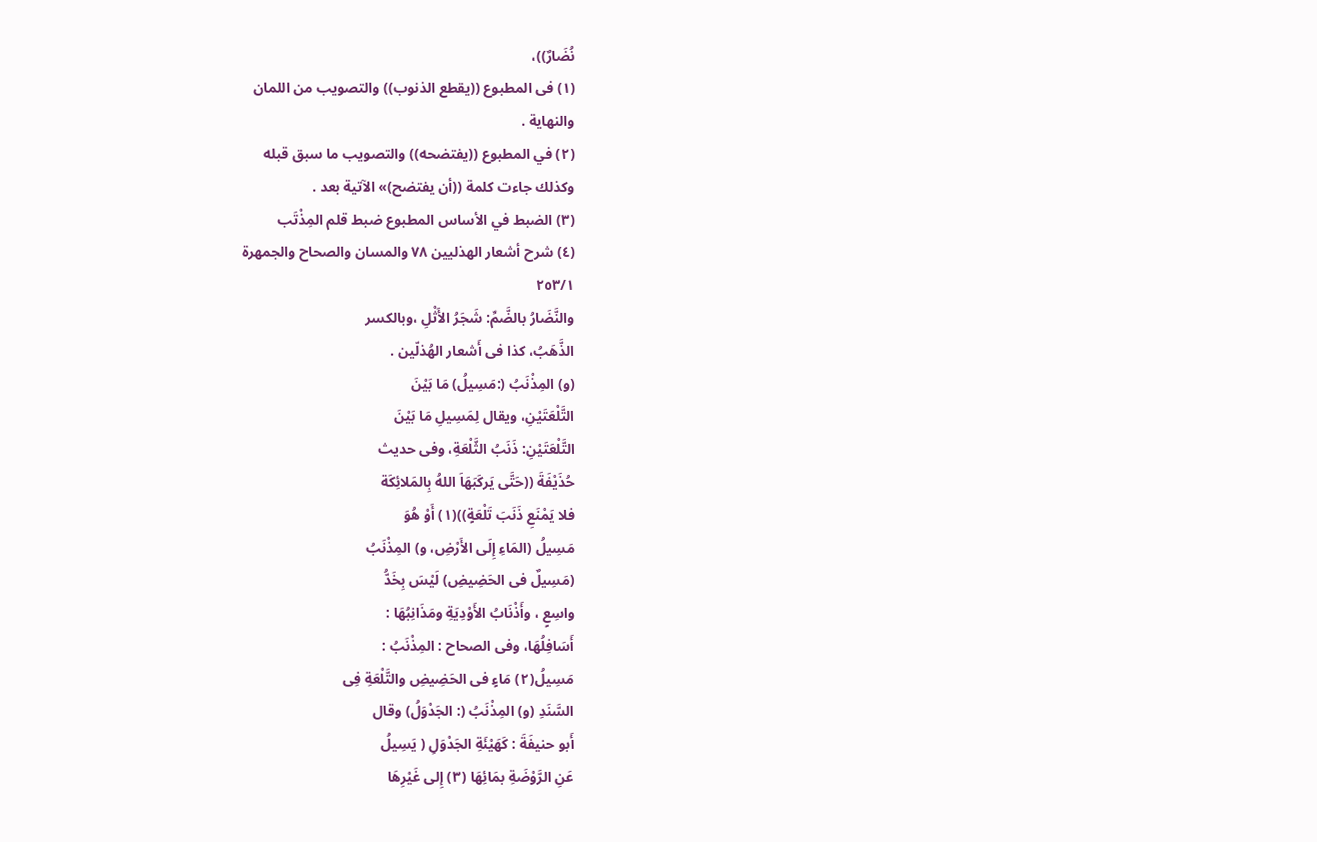نُضَارٌ))،
(١) فى المطبوع ((يقطع الذنوب)) والتصويب من اللمان
والنهاية .
(٢) في المطبوع ((يفتضحه)) والتصويب ما سبق قبله
وكذلك جاءت كلمة ((أن يفتضح)» الآتية بعد .
(٣) الضبط في الأساس المطبوع ضبط قلم المِذْتَب
(٤) شرح أشعار الهذليين ٧٨ والمسان والصحاح والجمهرة
٢٥٣/١
والنَّضَارُ بالضَّمِّ: شَجَرُ الأَثْلِ ،وبالكسر
الذَّهَبُ، كذا فى أَشعار الهُذلّين .
(و) المِذْنَبُ (:مَسِيلُ) مَا بَيْنَ
التَّلْعَتَيْنِ، ويقال لِمَسِيلِ مَا بَيْنَ
التَّلْعَتَيْنِ: ذَنَبُ الثَّلْعَةِ، وفى حديث
حُذَيْفَةَ ((حَتَّى يَركَبَهَاَ اللهُ بِالمَلائِكَة
فلا يَمْنَعِ ذَنَبَ تَلْعَةٍ))(١) أَوْ هُوَ
مَسِيلُ (المَاءِ إِلَى الأَرْضِ، و) المِذْنَبُ
(مَسِيلٌ فى الحَضِيضِ) لَيْسَ بِخَدُّ
واسِعٍ ، وأَذْنَابُ الأَوْدِيَةِ ومَذَانِبُهَا :
أَسَافِلُهَا، وفى الصحاح : المِذْنَبُ :
مَسِيلُ(٢) مَاءٍ فى الحَضِيضِ والتَّلْعَةِ فِى
السَّنَدِ (و) المِذْنَبُ (: الجَدْوَلُ) وقال
أَبو حنيفَةَ : كَهَيْئَةِ الجَدْوَلِ ( يَسِيلُ
عَنِ الرَّوْضَةِ بمَائِهَا (٣) إِلى غَيْرِهَا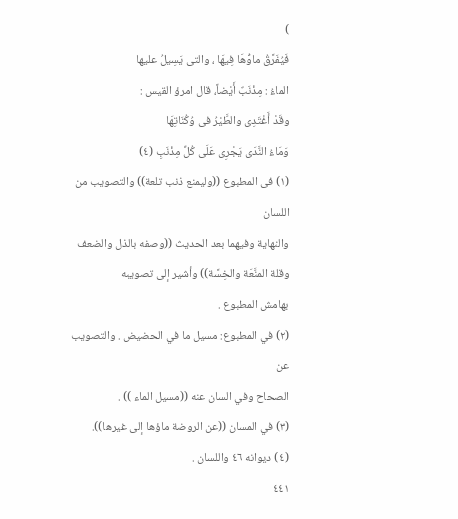)
فَيُفَرَّقُ ماوُّهَا فِيهَا ، والتى يَسِيلُ عليها
الماءُ : مِذْنَبٌ أَيْضاً، قال امرؤ القيس :
وقَدْ أَغْتَدِى والطَّيْرُ فى وُكُنَاتِهَا
وَمَاءُ النَّدَى يَجْرِى عَلَى كُلِّ مِذْنَبِ (٤)
(١) فى المطبوع ((وليمنع ذنب تلعة)) والتصويب من اللسان
والنهاية وفيهما بعد الحديث ((وصفه بالذل والضعف
وقلة المنَّعَة والخِسَّة)) وأشير إلى تصويبه
بهامش المطبوع .
(٢) في المطبوع: مسيل ما في الحضيض . والتصويب عن
الصحاح وفي السان عنه ((مسيل الماء )) .
(٣) في المسان ((عن الروضة ماؤها إلى غيرها)).
(٤) ديوانه ٤٦ واللسان .
٤٤١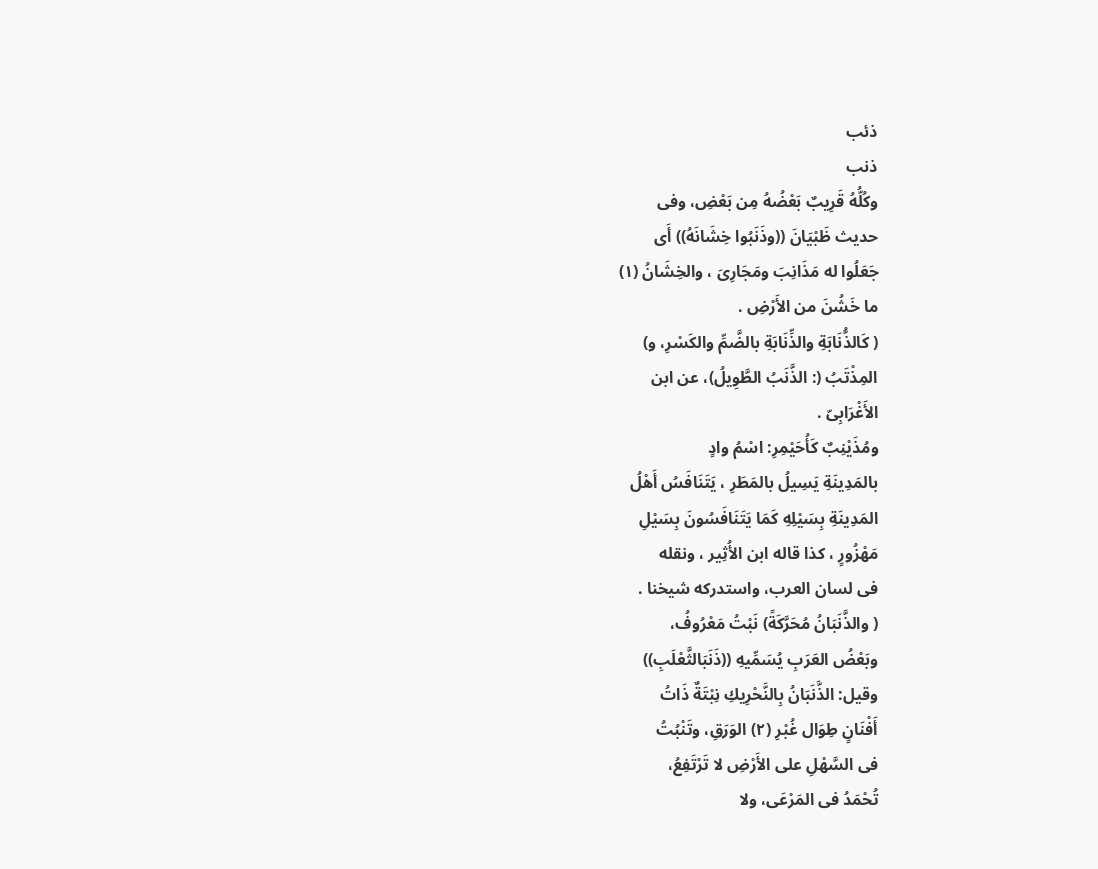ذئب
ذنب
وكُلُّهُ قَرِيبٌ بَعْضُهُ مِن بَعْضِ، وفى
حديث ظَبْيَانَ ((وذَنَبُوا خِشَانَهُ)) أَى
جَعَلُوا له مَذَانِبَ ومَجَارِىَ ، والخِشَانُ (١)
ما خَشُنَ من الأَرْضِ .
( كَالذُّنَابَةِ والذِّنَابَةِ بالضَّمِّ والكَسْرِ، و)
المِذْتَبُ (: الذَّنَبُ الطَّوِيلُ)، عن ابن
الأَغْرَابِىّ .
ومُذَيْنِبٌ كَأُحَيْمِرِ: اسْمُ وادٍ
بالمَدِينَةِ يَسِيلُ بالمَطَرِ ، يَتَنَافَسُ أَهْلُ
المَدِينَةِ بِسَيْلِهِ كَمَا يَتَنَافَسُونَ بِسَيْلِ
مَهْزُورٍ ، كذا قاله ابن الأُثِير ، ونقله
فى لسان العرب، واستدركه شيخنا .
( والذَّنَبَانُ مُحَرَّكَةً) نَبْتُ مَعْرُوفُ،
وبَعْضُ العَرَبِ يُسَمِّيهِ ((ذَنَبَالثَّعْلَبِ))
وقيل: الذَّنَبَانُ بِالنَّحْرِيكِ نِبْتَةٌ ذَاتُ
أَفْنَانٍ طِوَال غُبْرِ (٢) الوَرَقِ، وتَنْبُتُ
فى السَّهْلِ على الأَرْضِ لا تَرْتَفِعُ،
تُحْمَدُ فى المَرْعَى، ولا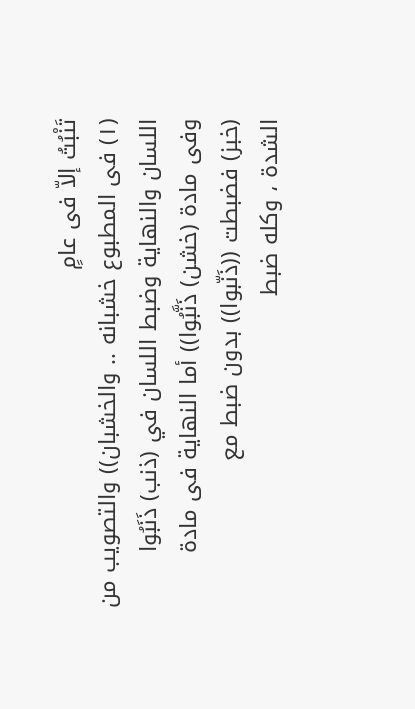تَنْبُتُ إلاّ فى عامٍ
(١) فى المطبوع خشبانه .. والخشبان)) والتصويب من
اللسان والنهاية وضبط اللسان في (ذنب) ذَنَبُوا
وفى مادة (خشن) ذَنَّبُوا)) أما النهاية فى مادة
(خبز) فضبطت ((ذَنّبوا)) بدون ضبط مع
الشدة ، وكله ضبط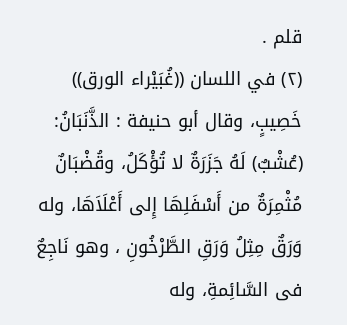قلم .
(٢) في اللسان ((غُبَيْراء الورق))
خَصِيبٍ، وقال أبو حنيفة : الذَّنَبَانُ:
(عُشْبٌ) لَهُ جَزَرَةٌ لا تُؤْكَلُ، وقُضْبَانٌ
مُثْمِرَةٌ من أَسْفَلِهَا إِلى أَعْلَاَهَا، وله
وَرَقٌ مِثِلُ وَرَقِ الطَّرْخُونِ ، وهو نَاجِعٌ
فى السَّائِمةِ، وله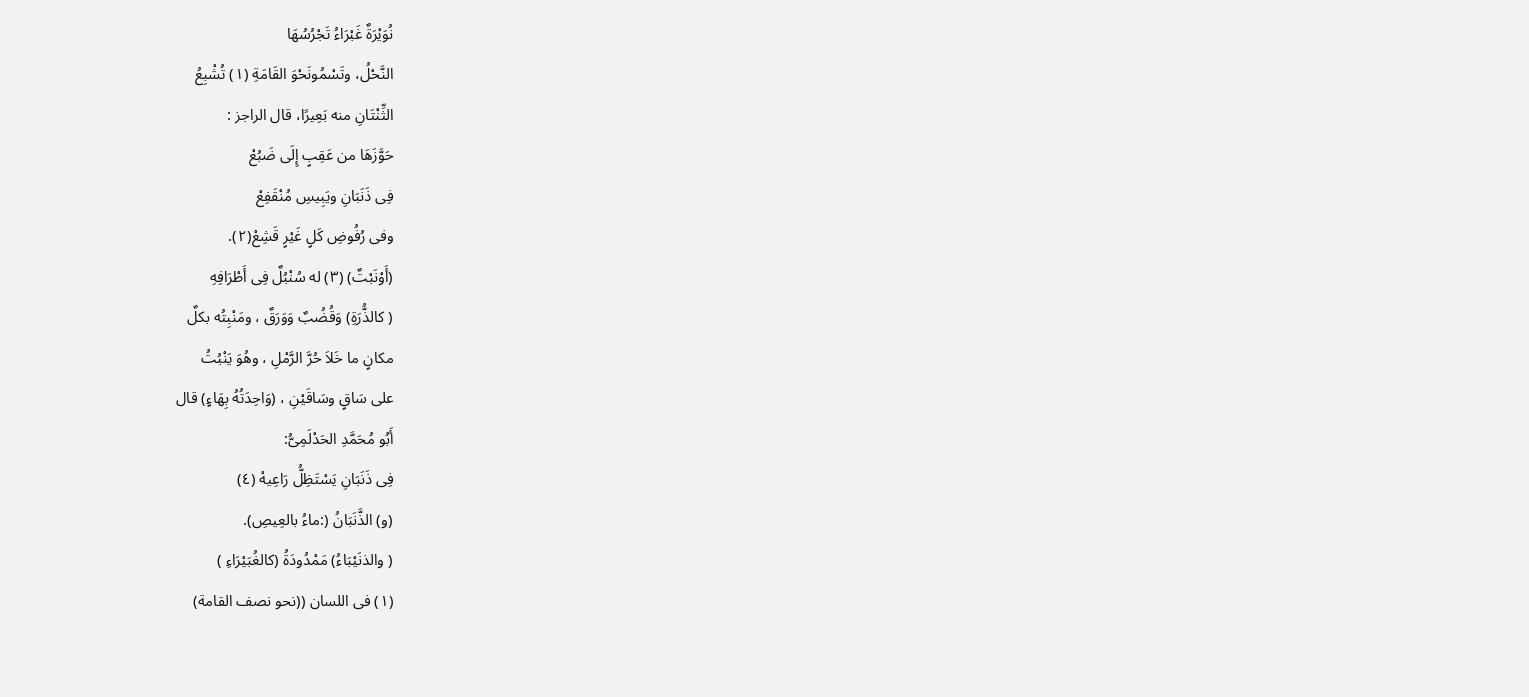نُوَيْرَةٌ غَبْرَاءُ تَجْرُسُهَا
النَّحْلُ، وتَسْمُونَحْوَ القَامَةِ (١) تُشْبِعُ
الثِّنْتَانِ منه بَعِيرًا، قال الراجز :
حَوَّزَهَا من عَقِبٍ إِلَى ضَبُعْ
فِى ذَنَبَانِ ويَبِيسِ مُنْقَفِعْ
وفى رُفُوضِ كَلٍ غَيْرٍ قَشِعْ(٢).
(أَوْنَبْتٌ) (٣) له سُنْبُلٌ فِى أَطْرَافِهِ
( كالذُّرَةِ) وَقُضُبٌ وَوَرَقٌ ، ومَنْبِتُه بكلٌ
مكانٍ ما خَلاَ حُرَّ الرَّمْلِ ، وهُوَ يَنْبُتُ
على سَاقٍ وسَاقَيْنِ ، (وَاحِدَتُهُ بِهَاءٍ) قال
أَبُو مُحَمَّدِ الحَدْلَمِىُّ:
فِى ذَنَبَانِ يَسْتَظِلُّ رَاعِيهْ (٤)
(و) الذَّنَبَانُ (:ماءُ بالعِيصِ).
( والذنَيْبَاءُ) مَمْدُودَةُ (كالغُبَيْرَاءِ )
(١) فى اللسان ((نحو نصف القامة)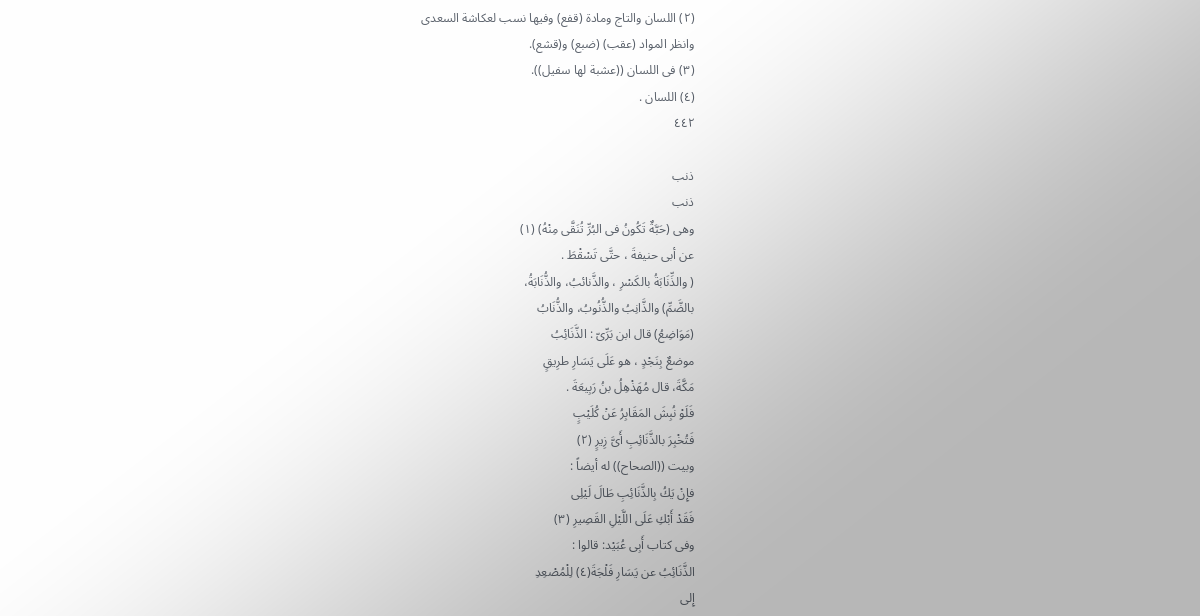(٢) اللسان والتاج ومادة (قفع) وفيها نسب لعكاشة السعدى
وانظر المواد (عقب) (ضبع) و(قشع).
(٣) فى اللسان ((عشبة لها سفيل)).
(٤) اللسان .
٤٤٢

ذنب
ذنب
وهى (حَبَّةٌ تَكُونُ فى البُرِّ تُنَقَّى مِنْهُ) (١)
عن أبى حنيفةَ ، حتَّى تَسْقْطَ .
( والذِّنَابَةُ بالكَسْرِ ، والذَّنائبُ، والذُّنَابَةُ،
بالضَّمِّ) والذَّانِبُ والذُّنُوبُ، والذُّنَابُ
(مَوَاضِعُ) قال ابن بَرِّىّ : الذَّنَائِبُ
موضعٌ بِنَجْدٍ ، هو عَلَى يَسَارِ طرِيقٍ
مَكَّةَ، قال مُهَذْهِلُ بنُ رَبِيعَةَ .
فَلَوْ نُبِشَ المَقَابِرُ عَنْ كُلَيْبٍ
فَتُخْبِرَ بالذَّنَائِبِ أَىَّ زِيرٍ (٢)
وبيت ((الصحاح)) له أيضاً :
فإِنْ يَكُ بِالذَّنَائِبِ طَالَ لَيْلِى
فَقَدْ أَبْكِ عَلَى اللَّيْلِ القَصِيرِ (٣)
وفى كتاب أَبِى عُبَيْد: قالوا :
الذَّنَائِبُ عن يَسَارِ فَلْجَةَ(٤) لِلْمُصْعِدِ
إِلى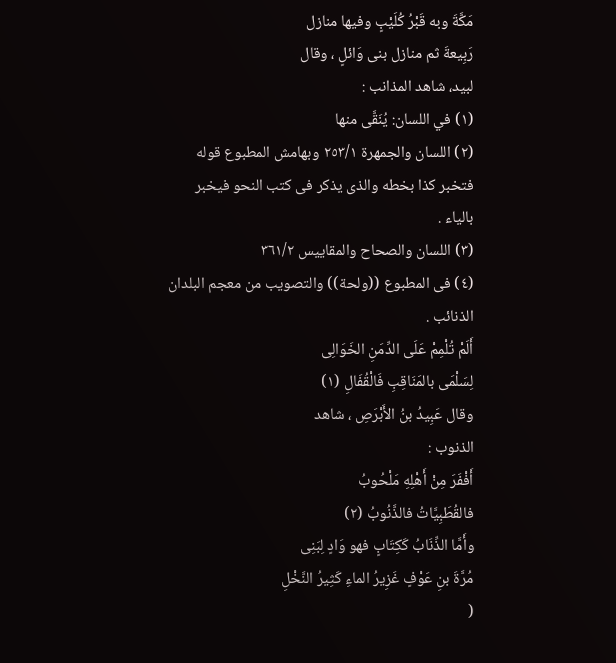مَكَّةَ وبه قَبْرُ كُلَيْبٍ وفيها منازل
رَبِيعةَ ثم منازل بنى وَائلٍ ، وقال
لبيد، شاهد المذانب :
(١) في اللسان: يُنَقَّى منها
(٢) اللسان والجمهرة ٢٥٣/١ وبهامش المطبوع قوله
فتخبر كذا بخطه والذى يذكر فى كتب النحو فيخبر
بالياء .
(٣) اللسان والصحاح والمقاييس ٣٦١/٢
(٤) فى المطبوع ((ولحة)) والتصويب من معجم البلدان
الذنائب .
أَلَمْ تُلْمِمْ عَلَى الدِّمَنِ الخَوَالِى
لِسَلْمَى بالمَنَاقِبِ فَالْقُفَالِ (١)
وقال عَبِيدُ بنُ الأَبْرَصِ ، شاهد
الذنوب :
أَفْفَرَ مِنْ أَهْلِهِ مَلْحُوبُ
فالقُطَبِيَّاتُ فالذَّنُوبُ (٢)
وأَمَّا الذِّنَابُ كَكِتَابٍ فهو وَادٍ لِبَنِى
مُرَّةَ بنِ عَوْفٍ غَزِيرُ الماءِ كَثِيرُ النَّخْلِ
(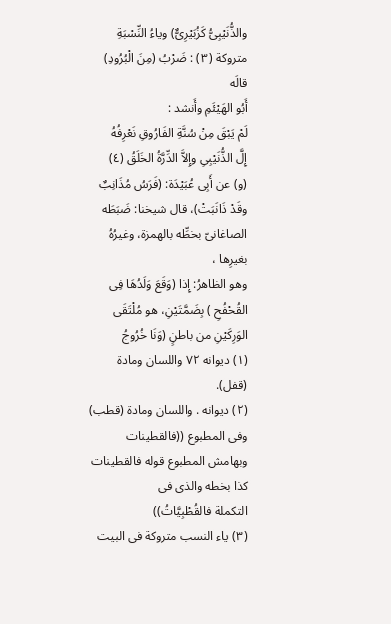والذُّنَيْبِىُّ كَزُبَيْرِىٌّ) وياءُ النِّسْبَةِ
متروكة (٣) : ضَرْبُ (مِنَ الْبُرُودِ) قالَه
أَبُو الهَيْئَمِ وأَنشد :
لَمْ يَبْقَ مِنْ سُنَّةِ الفَارُوقِ نَعْرِفُهُ
إِلَّ الذُّنَيْبِىِ وإِلاَّ الدِّرَّةُ الخَلَقُ (٤)
(و) عن أَبِى عُبَيْدَة: (فَرَسُ مُذَانِبٌ
وقَدْ ذَانَبَتْ)، قال شيخنا: ضَبَطَه
الصاغانىّ بخطِّه بالهمزة، وغيرُهُ بغيرِها ،
وهو الظاهرُ: إِذا (وَقَعَ وَلَدُهَا فِى
القُحْفُحِ ) بِضَمَّتَيْنِ، هو مُلْتَقَى
الوَرِكَيْنِ من باطنٍ (وَنَا خُرُوجُ
(١) ديوانه ٧٢ واللسان ومادة (قفل).
(٢) ديوانه . واللسان ومادة (قطب) وفى المطبوع ((فالقطينات
وبهامش المطبوع قوله فالقطينات كذا بخطه والذى فى
التكملة فالقُطْبِيَّاتُ))
(٣) ياء النسب متروكة فى البيت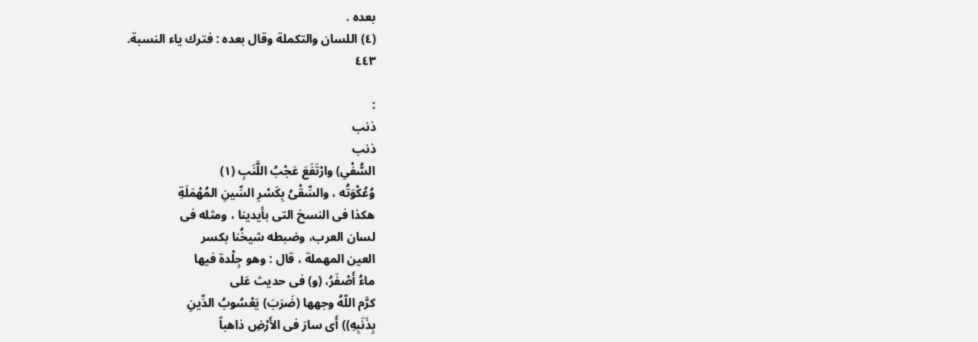بعده .
(٤) اللسان والتكملة وقال بعده : فترك ياء النسبة.
٤٤٣

:
ذنب
ذنب
السُّفْىِ) وارْتَفَعَ عَجْبُ اللَّنَبِ (١)
وُعُكْوَتُه ، والسِّقْىُ بِكَسْرِ السِّينِ المُهْمَلَةِ
هكذا فى النسخ التى بأيدينا ، ومثله فى
لسان العرب، وضبطه شيخُنا بكسر
العين المهملة ، قال : وهو جِلْدة فيها
ماءُ أَصْفَرُ، (و) فى حديث عَلى
كرَّم اللّهُ وجهها (ضَرَبَ) يَعْسُوبُ الدِّينِ
بِذَنَبِهِ)) أَى سارَ فى الأَرْضِ ذاهباً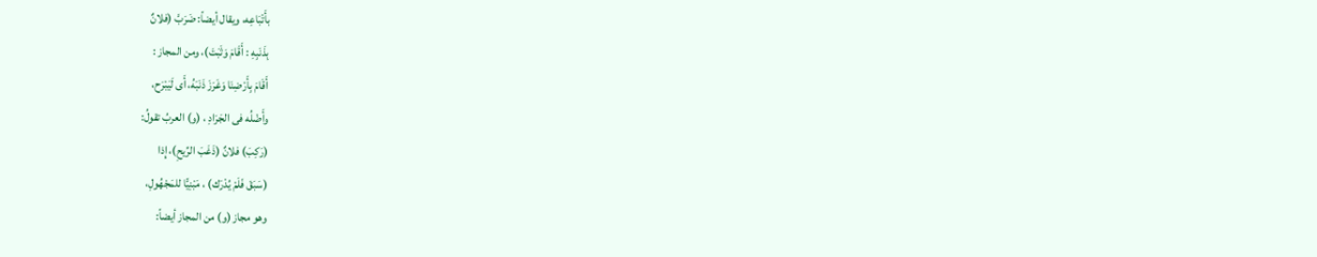بأَتْبَاعِه، ويقال أيضاً: ضَرَبَّ (فلانٌ
بِذَنَبِهِ : أَقَامَ وَثَبَتَ)، ومن المجاز :
أَقَامَ بِأَرْضِنَا وَغَرَزَ ذَنَبَهُ، أَى لَيَبْرَح،
وأَضْلُه فى الجَرَادِ ، (و) العربُ تقولُ:
(رَكِبَ) فلانٌ (ذَغَبَ الرِّيحِ)، إِذا
(سَبَقَ فَلَمْ يُدْرَك) ، مَبْنِيًّا للمَجْهُولِ،
وهو مجاز (و) من المجاز أيضاً: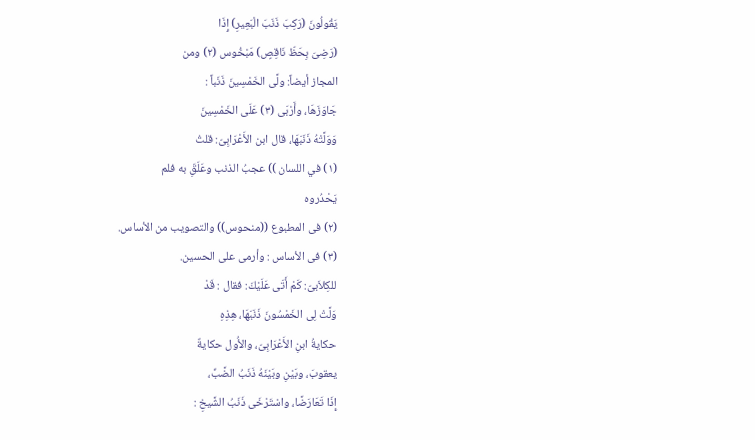يَقُولُونَ (رَكِبَ ذَنَبَ الْبَعِيرِ) إِذَا
(رَضِىَ بِحَظّ نَاقِصٍ) مَبْخُوس (٢) ومن
المجاز أيضاً: ولَّى الخَمْسِينَ ذَنَباً :
جَاوَزَهَا، وأَرْبَى (٣) عَلَى الخَمْسِينَ
وَوَلَّتْهُ ذَنَبَهَا، قال ابن الأَعْرَابِىّ: قلتُ
(١) في اللسان )) عجبُ الذنب وعَلَقَِ به فلم
يَحْدُروه
(٢) فى المطبوع ((منحوس)) والتصويب من الأساس.
(٣) فى الأساس : وأرمى على الحسين.
للكِلاَبىّ: كَمْ أَتَى عَلَيْكَ: فقال : قَدْ
وَلَّتْ لِى الخَمْسُونَ ذَنَبَهَا، هِذِهِ
حكايةُ ابنِ الأَعْرَابِىّ، والأُول حكايةٌ
يعقوبَ، وبَيْنِ وبَيْنَهُ ذَنَبُ الضَّبِّ،
إِذَا تَعَارَضًا، واسْتَرْخَى ذَنَبُ الشَّيخِ :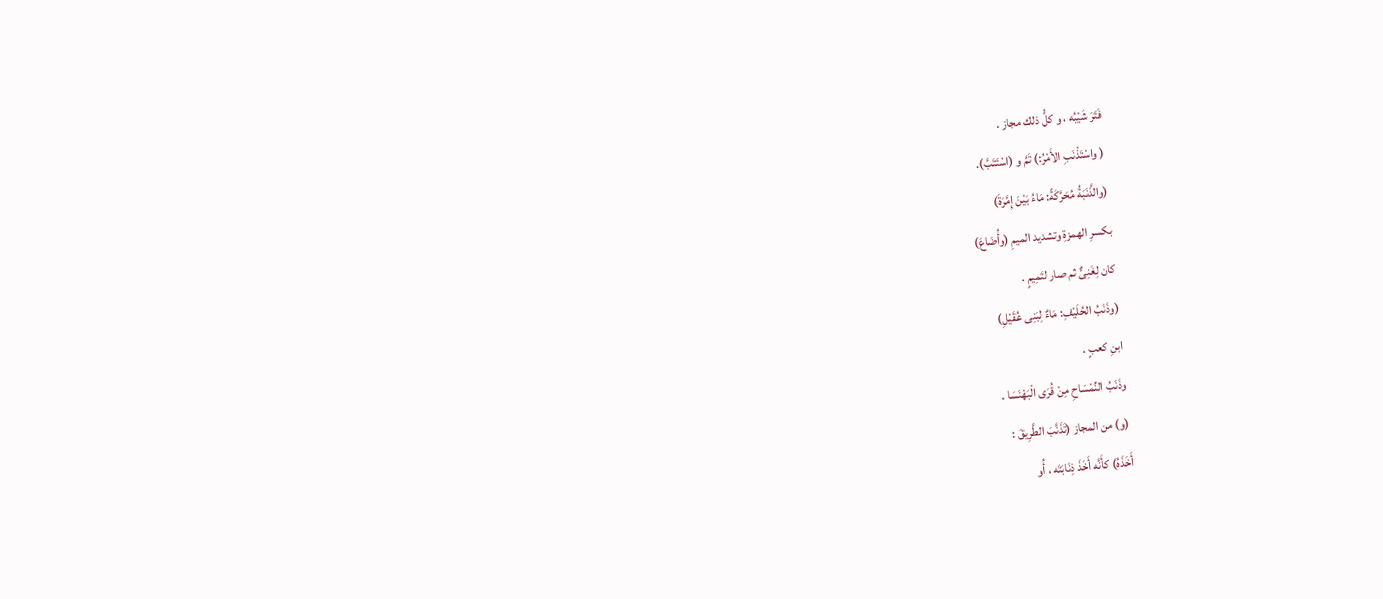فَتَرَ شَيْبُه ، و كلُّ ذلك مجاز .
( واسْتَذْنَبِ الأَمْرُ:) تَمَّ و (اسْتَتَبَّ).
(والذَّنَبَةُ مُحَرَّكَةً: مَاءُ بَيْنَ إِمَّرَةَ)
بكسرِ الهمزةِ وتشديد الميمِ (وأُضَاعَ)
كان لِغَنِىٌّ ثم صار لتَمِيمٍ .
(وذَنَبُ الحُلَيْفِ: مَاءٌ لِبَنِى عُقَيْلِ)
ابنِ كعبٍ .
وذَنَبُ النِّمْسَاحِ مِنْ قُرَى الْبَهْنَسَا .
(و) من المجاز (تَذَنَّبَ الطَّرِيقَ :
أَخَذَهُ) كأَنَّه أَخَذَ ذِنَابَتَه ، أُو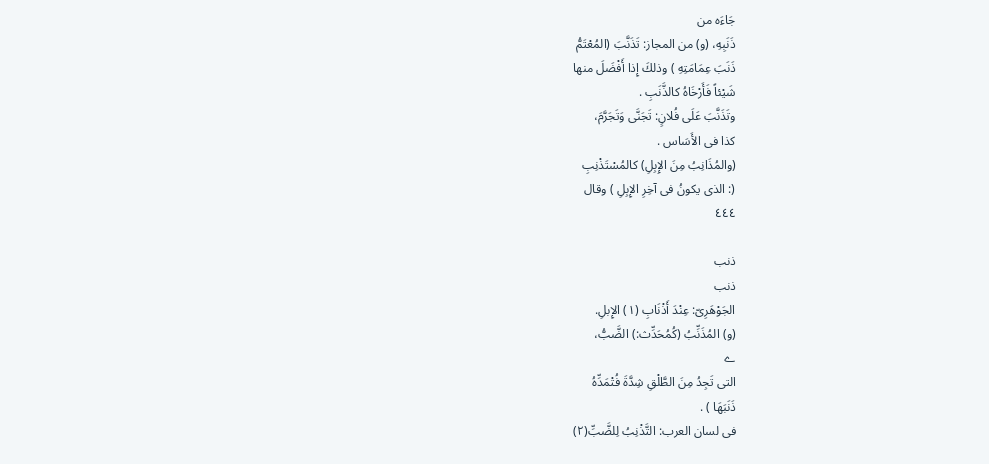جَاءَه من
ذَنَبِهِ، (و) من المجاز: تَذَنَّبَ (المُعْتَمُّ
ذَنَبَ عِمَامَتِهِ ) وذلكَ إِذا أَفْضَلَ منها
شَيْئاً فَأَرْخَاهُ كالذَّنَبِ .
وتَذَنَّبَ عَلَى فُلانٍ: تَجَنَّى وَتَجَرَّمَ،
كذا فى الأَسَاس .
(والمُذَانِبُ مِنَ الإِبِلِ) كالمُسْتَذْنِبِ
(: الذى يكونُ فى آخِرِ الإِبِلِ ) وقال
٤٤٤

ذنب
ذنب
الجَوْهَرِىّ: عِنْدَ أَذْنَابِ (١) الإِبلِ.
(و) المُذَنِّبُ (كُمُحَدِّث:) الضَّبُّ،
ے
التى تَجِدُ مِنَ الطَّلْقِ شِدَّةَ فُتْمَدِّهُ
ذَنَبَهَا ) .
فى لسان العرب: التَّذْنِبُ لِلضَّبِّ(٢)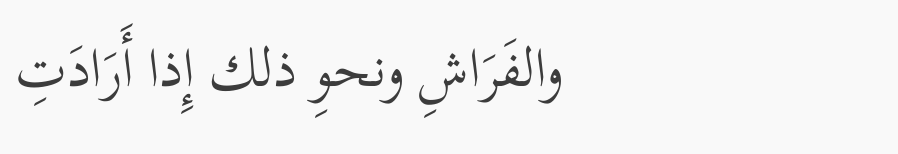والفَرَاشِ ونحوِ ذلك إِذا أَرَادَتِ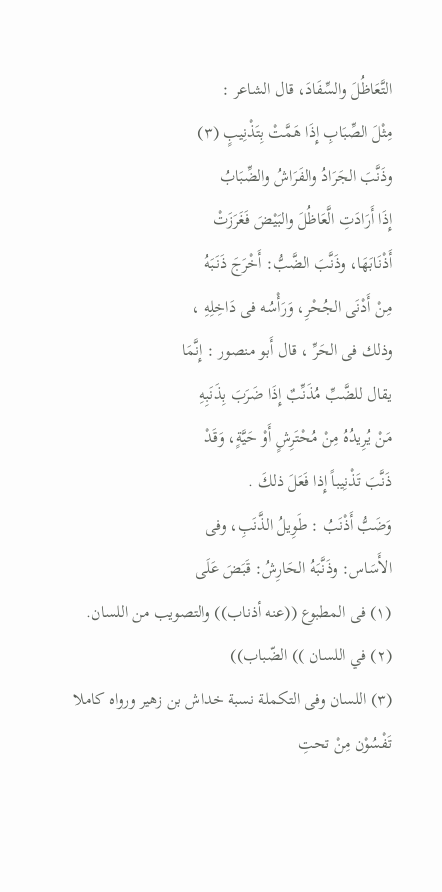التَّعَاظُلَ والسِّفَادَ، قال الشاعر :
مِثْلَ الصِّبَابِ إِذَا هَمَّتْ بِتَذْنِيبٍ (٣)
وذَنَّبَ الجَرَادُ والفَرَاشُ والضِّبَابُ
إِذَا أَرَادَتِ الَّعَاظُلَ والبَيْضَ فَغَرَزَتْ
أَذْنَابَهَا، وذَنَّبَ الضَّبُّ: أَخْرَجَ ذَنَبَهُ
مِنْ أَدْنَى الجُحْرِ، وَرَأْسُه فى دَاخِلِهِ ،
وذلك فى الحَرِّ ، قال أَبو منصور : إِنَّمَا
يقال للضَّبِّ مُذَنِّبٌ إِذَا ضَرَبَ بِذَنَبِهِ
مَنْ يُرِيدُهُ مِنْ مُحْتَرِشٍ أَوْ حَيَّةٍ، وَقَدْ
ذَنَّبَ تَذْنِيباً إِذا فَعَلَ ذلكَ .
وَضَبُّ أَذْنَبُ : طَوِيلُ الذَّنَبِ، وفى
الأَسَاس: وذَنَّبَهُ الحَارِشُ: قَبَضَ عَلَى
(١) فى المطبوع ((عنه أذناب)) والتصويب من اللسان.
(٢) في اللسان )) الضّباب))
(٣) اللسان وفى التكملة نسبة خداش بن زهير ورواه كاملا
تَفْسُوْن مِنْ تحتِ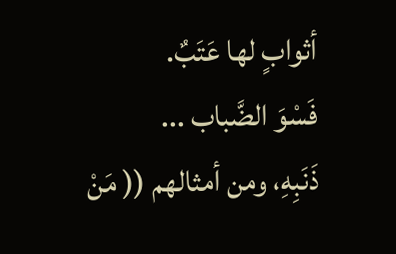أثوابٍ لها عَتَبٌ.
فَسْوَ الضَّباب ...
ذَنَبِهِ، ومن أمثالهم (( مَنْ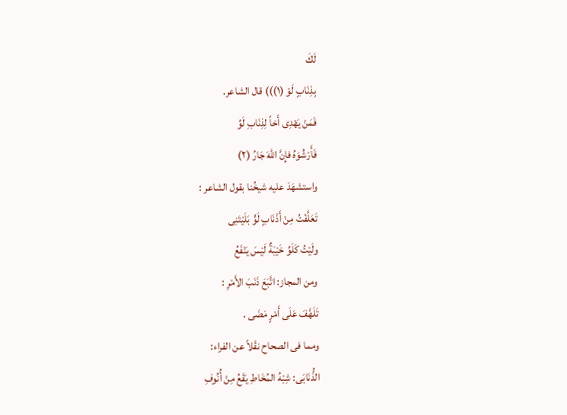لَكَ
بِذِنَابٍ لَوْ (١))) قال الشاعر.
فَمَنْ يَهْدِى أَخاً لِذِنَابِ لَوِّ
فَأَرْشُوَهُ فإِنَّ اللهَ جَارُ (٢)
واستشهَدَ عليه شيخُنا بقول الشاعر :
تَعَلَّفْتُ مِنْ أَذْنَابٍ لَوٍّ بَلَيْتَنِى
ولَيْتُ كَلَوِّ خَيْبَةٌ لَيْسَ يَنْفَعُ
ومن المجاز: اتَّبَعَ ذَنَبَ الأَمْرِ :
تَلَهَّفَ عَلَى أَمْرٍ مَضَى .
ومما فى الصحاح نقْلاً عن الفراء:
الذُّنَابَى: شِبْهُ المُخَاطِ يَقَعُ مِنْ أُنُوفِ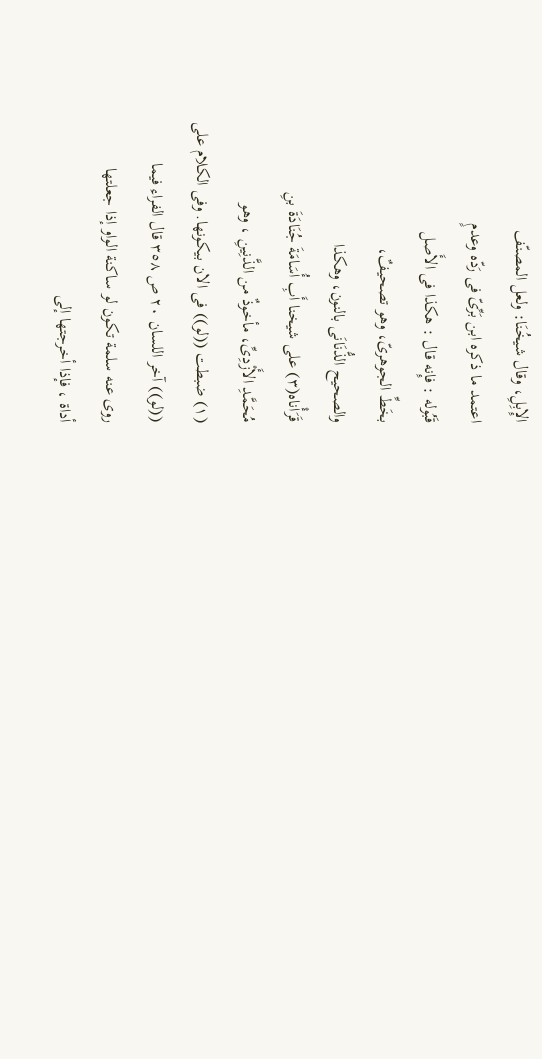الإِبِلِ، وقال شيخُنَا: ولعل المصنّف
اعتمد ما ذكره ابن بَرِّىّ فى رَدّه وعدمٍ
قَبُوله : فإِنه قال : هكذا فى الأَصل
بخَطِّ الجوهرىّ، وهو تصحيفٌ،
والصحيح الذُّنَانَى بالنون، وهكذا
قَرَأْناه(٣) على شيخنا أَبِ أُسَامَةَ جُنَادَةَ بنِ
مُحَمَّدِ الأَزْدِىِّ، مأخوذٌ من الذَّنِينِ ، وهو
(١) ضبطت ((لو)) فى الان بيكونها. وفى الكلام على
((لو)) آخر اللسان ٢٠ ص ٣٥٨ قال الفراء فيما
روى عنه سلمة تكون لو ساكنة الواو إذا جعلتها
أداة ، فإذا أخرجتها إلى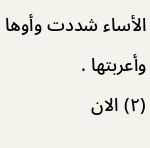الأساء شددت وأوها
وأعربتها .
(٢) الان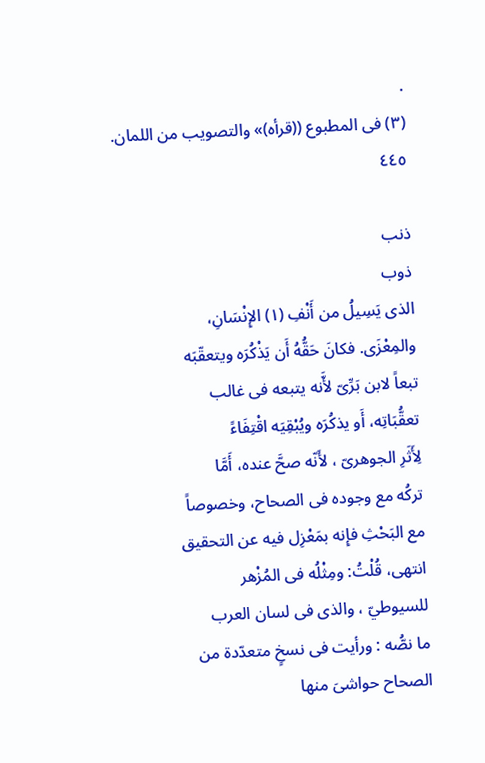.
(٣) فى المطبوع ((قرأه)» والتصويب من اللمان.
٤٤٥

ذنب
ذوب
الذى يَسِيلُ من أَنْفِ (١) الإِنْسَانِ،
والمِعْزَى. فكانَ حَقُّهُ أَن يَذْكُرَه ويتعقّبَه
تبعاً لابن بَرِّىّ لأَّنه يتبعه فى غالب
تعقُّبَاتِه، أَو يذكُرَه ويُبْقِيَه اقْتِفَاءً
لِأَثَرِ الجوهرىّ ، لأَنّه صحَّ عنده، أَمَّا
تركُه مع وجوده فى الصحاح، وخصوصاً
مع البَحْثِ فإِنه بمَعْزِل فيه عن التحقيق
انتهى، قُلْتُ: ومِثْلُه فى المُزْهر
للسيوطيّ ، والذى فى لسان العرب
ما نصُّه : ورأيت فى نسخٍ متعدّدة من
الصحاح حواشىَ منها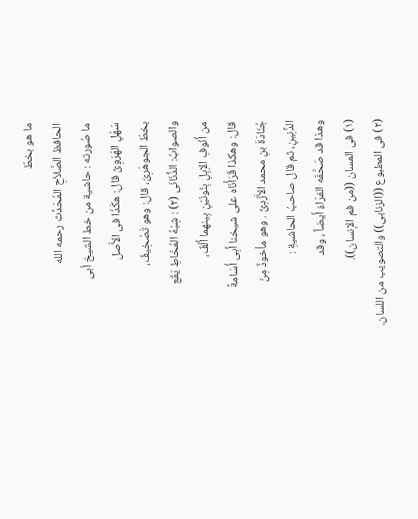ما هو بخطّ
الحافظ الصَّلاَحِ المُحَدِّث رحمه الله
ما صُورته : حاشية من خط الشيخ أبى
سَهْلِ الهَرَوِىِّ قال: هكَذَا فى الأَصل
بخطّ الجوهَرِىّ، قال: وهو تَصْخِيفٌ،
والصوابُ: الذُّنَانَى (٢) : شِبْهُ المُخَاطِ يَقَع
من أُنُوفِ الاِبِلِ بِنُونَيْنِ بِينهما أَلْفٌ،
قال: وهكذا قَرَأْنَاه على شيخنا أَبِى أُسَامةً
جُنَادَةَ بنِ محمد الأَزْدِىُّ . وهو مأخوذٌ مِنَ
الذَّنِينِ، ثم قال صاحبُ الحاشيةِ :
وهذا قد صَحَّفَه الفرّاءُ أَيضاً ، وقد
(١) فى المسان ((من فم الإنسان)).
(٢) فى المطبوع ((الزنابى)) والتصويب من اللسان.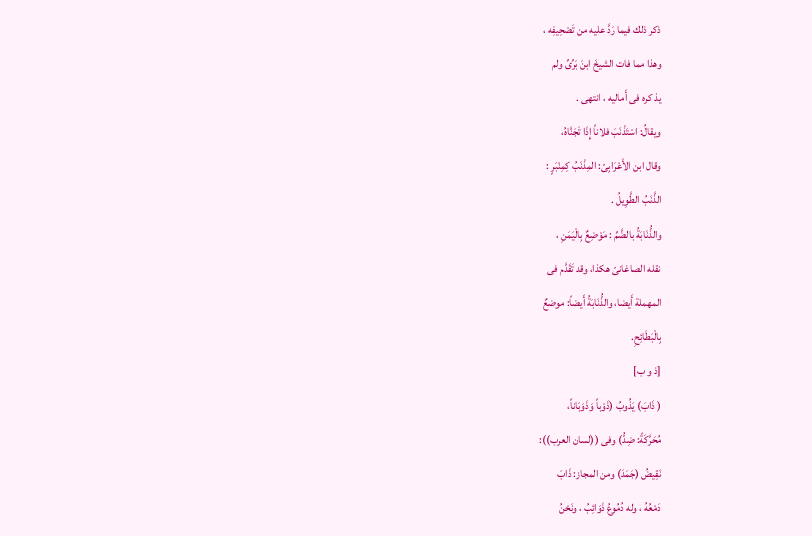ذكر ذلك فيما رَدَّ عليه من تَصْحِيفِه ،
وهذا مما فات الشيخَ ابنَ بَرِّىِّ ولم
يذ کره فى أَمالیه ، انتهى .
ويقالُ: اسْتَذْنَبَ فلاناً إِذَا تَجَنَّاهُ،
وقال ابن الأَعْرَابِىّ: المِذْنَبُ كِمِنْبَرٍ :
الذَّنَبُ الطَّوِيلُ .
والذُّنَابَةُ بالضَّمِّ : مَوْضِعٌ بِالْيَمَنِ ،
نقله الصاغانىّ هكذا، وقد تَقَدَّم فى
المهملة أَيضا، والذُّنَابَةُ أَيضاً: موضعٌ
بِالْبَطَائِحِ.
[ذ و ب]
( ذَابَ) يَذُوبُ (ذَوْباً وَذَوَبَاناً،
مُحَرَّكَةً: ضِدُّ) وفى ((لسان العرب)):
نَقِيضُ (جَمَدَ) ومن المجاز: ذَابَ
دَمْعُهُ ، وله دُمُوعُ ذَوَائِبُ ، ونَحْنُ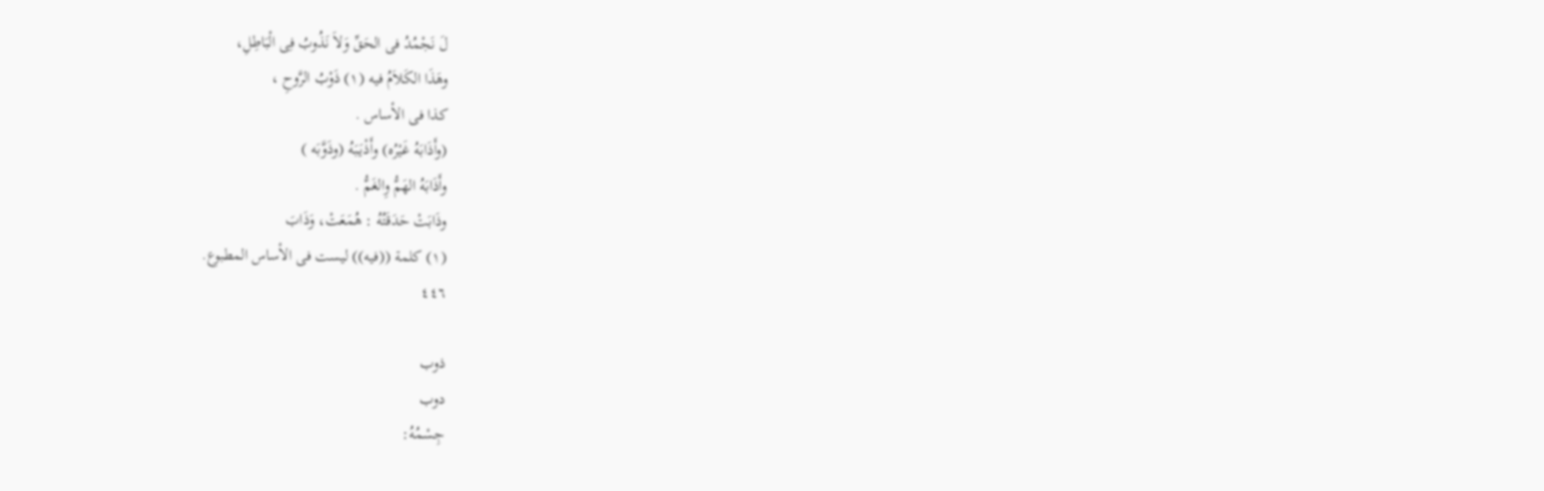لَ نَجْمُدُ فى الحَقِّ وَلاَ نَذُوبُ فِى الْبَاطِلِ،
وهَذَا الكَلاَمُ فيه (١) ذَوْبُ الرَّوحِ ،
كذا فى الأساس .
(وأَذَابَهُ غَيْرُه) وأَذْيَبَهُ (وذَوَّبَه )
وأَذَابَهُ الهَمُّ وِالغَمُّ .
وذَابَتْ حَدَقَتُهُ : هُمَعَتْ، وَذَابَ
(١) كلمة ((فيه)) ليست فى الأساس المطبوع.
٤٤٦

ذوب
دوب
جِسْمُهُ: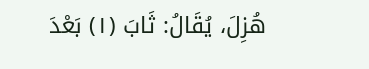هُزِلَ، يُقَالُ: ثَابَ (١) بَعْدَ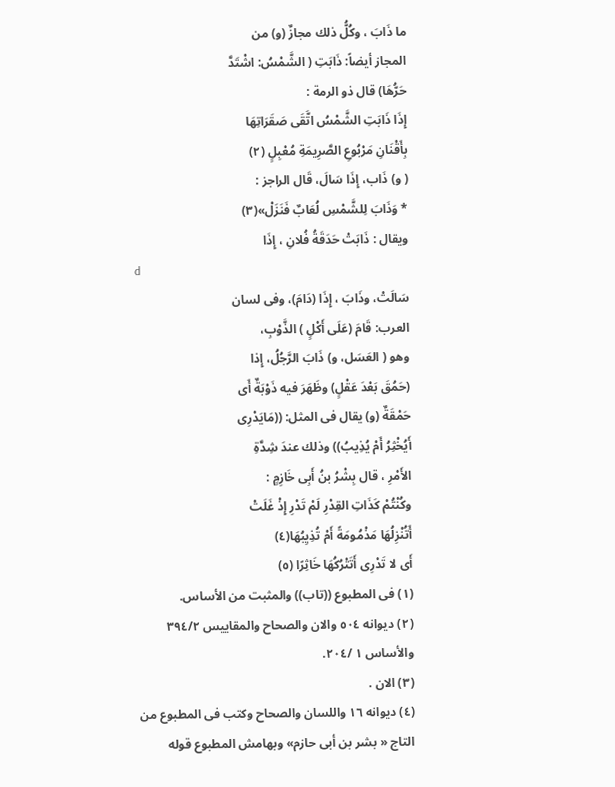ما ذَابَ ، وكُلُّ ذلك مجازٌ (و) من
المجاز أيضاً: ذَابَتِ ( الشَّمْسُ: اشْتَدَّ
حَرُّهَا) قال ذو الرمة :
إِذَا ذَابَتِ الشَّمْسُ اتَّقَى صَقَرَاتِهَا
بِأَقْنَانِ مَرْبُوعِ الصَّرِيمَةِ مُعْبِلٍ (٢)
( و) ذَاب، إِذَا سَالَ، قَال الراجز :
* وَذَابَ لِلشَّمْسِ لُعَابٌ فَنَزَلْ»(٣)
ويقال : ذَابَتْ حَدَقَةُ فُلانِ ، إِذَا
d
سَالَتْ، وذَابَ ، إِذَا (دَامَ)، وفى لسان
العرب: قَامَ (عَلَى أَكْلٍ ) الذَّوْبِ،
وهو ( العَسَل، و) ذَابَ الرَّجُلُ، إِذا
(حَمُقَ بَعْدَ عَقْلٍ) وظَهَرَ فيه ذَوْبَةٌ أَى
حَمْقَةٌ (و) يقال فى المثل: ((مَايَدْرِى
أَيُخْثِرُ أَمْ يُذِيبُ)) وذلك عندَ شِدَّةِ
الأَمْرِ ، قال بِشْرُ بنُ أَبِى خَازِمٍ :
وكُنْتُمْ كَذَاتِ القِدْرِ لَمْ تَدْرِ إِذْ غَلَتْ
أَتُنْزِلُهَا مَذْمُومَةً أَمْ تُذِيِبُهَا(٤)
أَى لا تَدْرِى أَتَتْرُكُهَا خَاثِرًا (٥)
(١) فى المطبوع ((تاب)) والمثبت من الأساس.
(٢) ديوانه ٥٠٤ والان والصحاح والمقاييس ٣٩٤/٢
والأساس ١ /٢٠٤.
(٣) الان .
(٤) ديوانه ١٦ واللسان والصحاح وكتب فى المطبوع من
التاج « بشر بن أبى حازم» وبهامش المطبوع قوله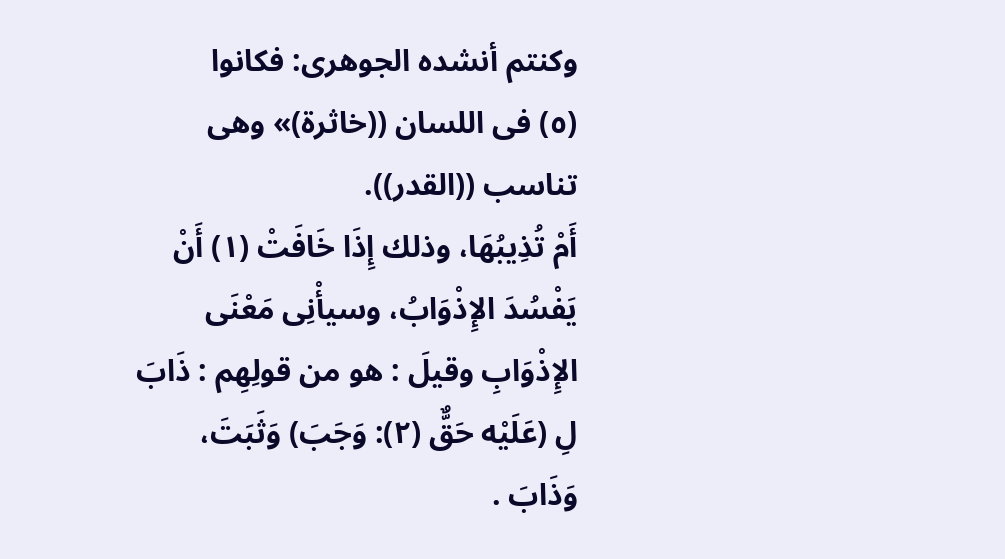وكنتم أنشده الجوهرى: فكانوا
(٥) فى اللسان ((خاثرة)» وهى تناسب ((القدر)).
أَمْ تُذِيبُهَا، وذلك إِذَا خَافَتْ (١) أَنْ
يَفْسُدَ الإِذْوَابُ، وسيأْنِى مَعْنَى
الإِذْوَابِ وقيلَ : هو من قولِهِم : ذَابَ
لِ (عَلَيْه حَقٌّ (٢): وَجَبَ) وَثَبَتَ،
وَذَابَ .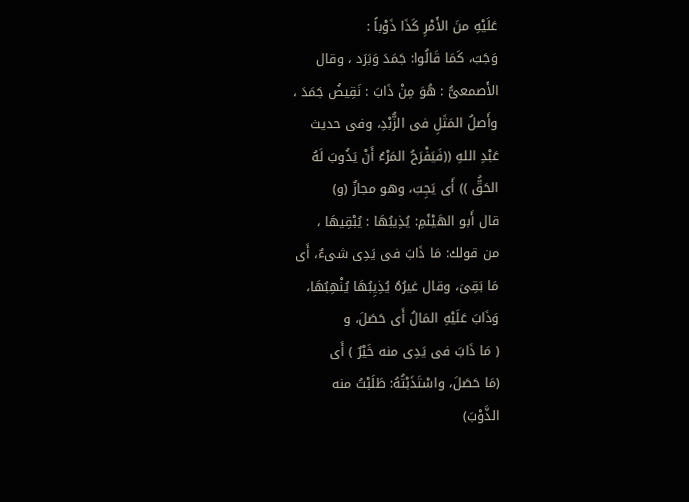عَلَيْهِ منَ الأَمْرِ كَذَا ذَوْباً :
وَجَبَ، كَمَا قَالُوا: جَمَدَ وَبَرَد ، وقال
الأَصمعىُّ : هُوَ مِنْ ذَابَ : نَقِيضُ جَمَدَ ،
وأَصلُ المَثَلِ فى الزُّبْدِ، وفى حديث
عَبْدِ اللهِ ((فَيَفْرَحُ المَرْءُ أَنْ يَذُوبَ لَهُ
الحَقُّ )) أَى يَجِبَ، وهو مجازٌ (و)
قال أَبو الهَيْئَمِ: يُذِيبُهَا : يُبْقِيهَا ،
من قولك: مَا ذَابَ فى يَدِى شىءٌ، أَى
مَا بَقِىَ، وقال غيرُهُ يُذِيِبُهَا يُنْهِبُهَا،
وَذَابَ عَلَيْهِ المَالُ أَى حَصَلَ، و
( مَا ذَابَ فى يَدِى منه خَيْرٌ ) أَى
(مَا حَصَلَ، واسْتَذَبْتُهُ: طَلَبْتُ منه
الذَّوْبَ)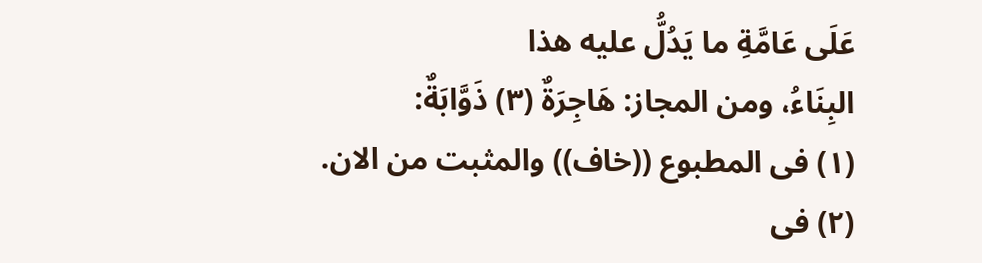عَلَى عَامَّةِ ما يَدُلُّ عليه هذا
البِنَاءُ، ومن المجاز: هَاجِرَةٌ (٣) ذَوَّابَةٌ:
(١) فى المطبوع ((خاف)) والمثبت من الان.
(٢) فى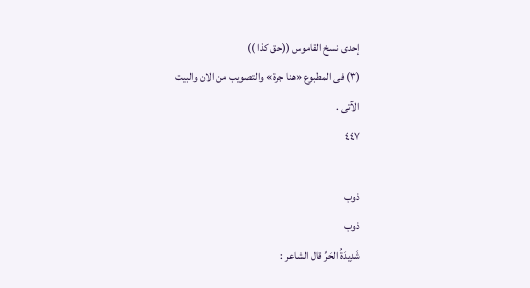إحدى نسخ القاموس ((حق كذا ))
(٣) فى المطبوع «هنا جرة» والتصويب من الان والبيت
الآتى .
٤٤٧

ذوب
ذوب
شَدِيدَةُ الحَرِّ قال الشاعر :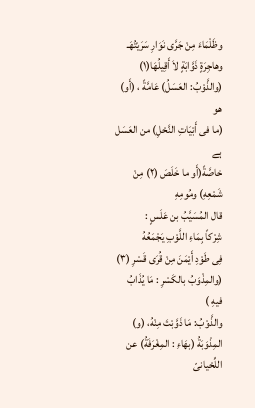وظَلْمَاءَ مِنْ جَرَّى نَوَارِ سَرَيْتُهَـ
وهاجِرَةٍ ذَوَّابَةٍ لاَ أَقِيلُهَا(١)
(والذَّوْبُ: العَسَلُ) عَامَّةً ، (أَو) هو
(ما فى أَبْيَاتِ النَّحْلِ) من العَسَل
ہے
خاصَّةً(أَو ما خَلَصَ (٢) مِنْ شَمْعِهِ) ومُومِهِ
قال المُسَيَّبُ بن عَلَسٍ :
شِرْكاً بِمَاءِ اللَّوْبِ يَجْمَعُهُ
فِى طَوْدِ أَيْمَنَ مِنْ قُرَى قَسْرِ (٣)
(والمِذْوَبُ بالكَسْرِ : مَا يُذَابُ فيهِ )
والذَّوْبُ: مَا ذَوَّبْتَ مِنْهُ، (و)
المِذْوَبَةُ (بهَاءِ : المِغْرَفَةُ) عن اللِّحْيانىّ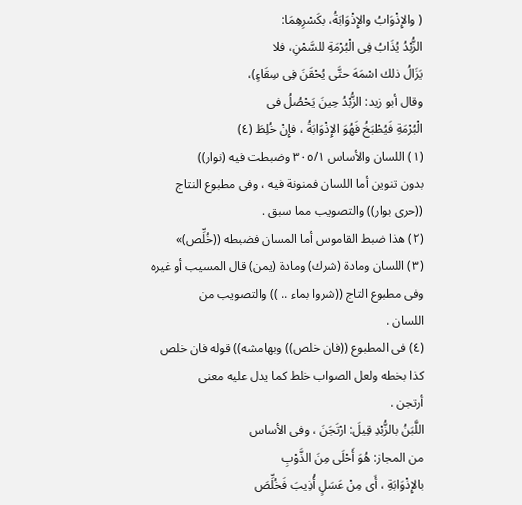( والإِذْوَابُ والإِذْوَابَةُ، بكَسْرِهِمَا:
الزُّبْدُ يُذَابُ فِى الْبُرْمَةِ للسَّمْنِ، فلا
يَزَالُ ذلك اسْمَهَ حتَّى يُحْقَنَ فِى سِقَاءٍ)،
وقال أبو زيد: الزُّبْدُ حِينَ يَحْصُلُ فى
الْبُرْمَةِ فَيُطْبَخُ فَهُوَ الإِذْوَابَةُ ، فإِنْ خُلِطَ (٤)
(١) اللسان والأساس ٣٠٥/١ وضبطت فيه (نوار))
بدون تنوين أما اللسان فمنونة فيه ، وفى مطبوع النتاج
((حرى بوار)) والتصويب مما سبق .
(٢) هذا ضبط القاموس أما المسان فضبطه ((خُلِّص)»
(٣) اللسان ومادة (شرك) ومادة (يمن) قال المسيب أو غيره
وفى مطبوع التاج ((شروا بماء .. )) والتصويب من
اللسان .
(٤) فى المطبوع ((فان خلص)) وبهامشه)) قوله فان خلص
كذا بخطه ولعل الصواب خلط كما يدل عليه معنى
أرتجن .
اللَّبَنُ بالزُّبْدِ قِيلَ: ارْتَجَنَ ، وفى الأساس
من المجاز: هُوَ أَحْلَى مِنَ الذَّوْبِ
بالإِذْوَابَةِ ، أَى مِنْ عَسَلٍ أُذِيبَ فَخُلِّصَ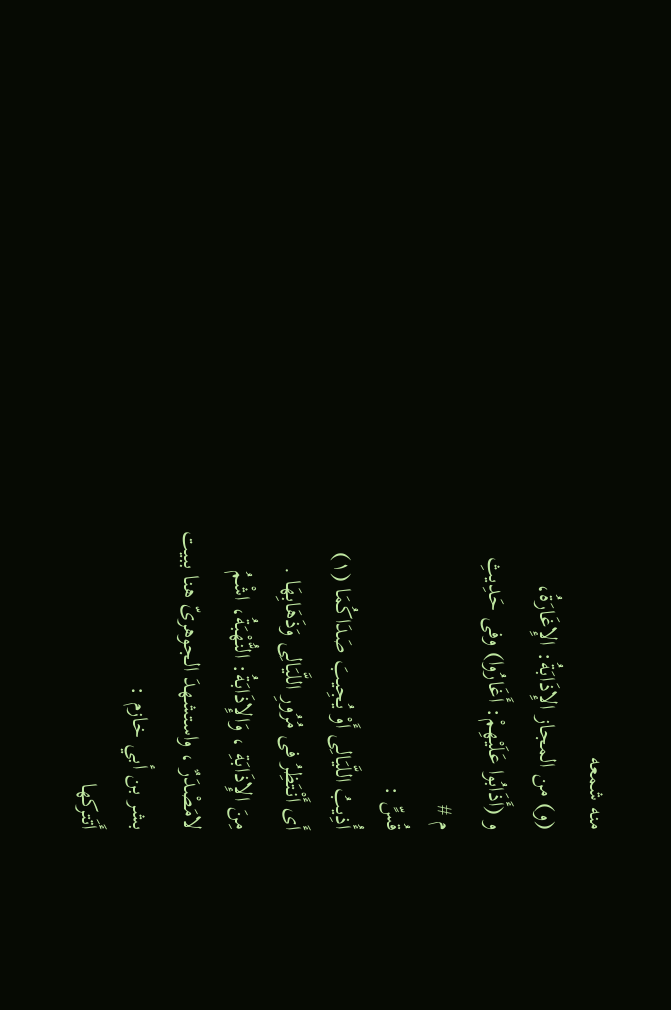منه شمعه
(و) من المجاز الإِذَابَةُ: الإِغَارَةُ،
و (أَذَابُوا عَلَيْهِمْ: أَغَارُوا) وفى حَدِيثِ
م #
قُسٍّ :
أُذِيبُ اللَّيَالِى أَوْ يُجِيبَ صَدَاكُمَا (١)
أَى أَنْتَظِرُ فى مُرُورِ اللَّيَالِى وَذَهَابِهَا .
مِنَ الإِذَابَةِ ، وَالإِذَابَةُ: النُّهْبَةُ، اشْمُ
لامَصْدَرٌ ، واستشهدَ الجوهرىّ هنا ببيت
بشر بن أبي خازم :
أَتَتركها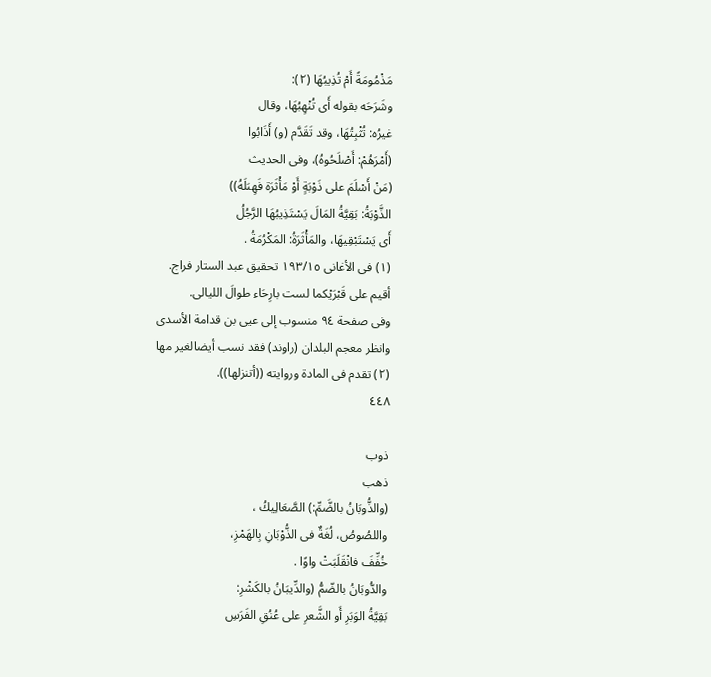مَذْمُومَةً أَمْ تُذِيبُهَا (٢):
وشَرَحَه بقوله أَى تُنْهِبُهَا، وقال
غيرُه: تُثْبِتُهَا، وقد تَقَدَّم (و) أَذَابُوا
(أَمْرَهُمْ: أَصْلَحُوهُ)، وفى الحديث
(مَنْ أَسْلَمَ على ذَوْبَةٍ أَوْ مَأْثَرَة فَهِىَلَهُ))
الذَّوْبَةُ: بَقِيَّةُ المَالَ يَسْتَذِيبُهَا الرَّجُلُ
أَى يَسْتَبْقِيهَا، والمَأْثَرَةُ: المَكْرُمَةُ .
(١) فى الأغانى ١٩٣/١٥ تحقيق عبد الستار فراج.
أقيم على قَبْرَيْكما لست بارِحَاء طوالَ الليالى.
وفى صفحة ٩٤ منسوب إلى عيى بن قدامة الأسدى
وانظر معجم البلدان (راوند) فقد نسب أيضالغير مها
(٢) تقدم فى المادة وروايته ((أتنزلها)).
٤٤٨

ذوب
ذهب
(والذُّوبَانُ بالضَّمِّ:) الصَّعَالِيكُ ،
واللصُوصُ، لُغَةٌ فى الذُّوْبَانِ بِالهَمْزِ،
خُفِّفَ فانْقَلَبَتْ واوًا .
والدُّوبَانُ بالضّمُّ (والدِّيبَانُ بالكَشْرِ:
بَقِيَّةُ الوَبَرِ أَو الشَّعرِ على عُنُقِ الفَرَسِ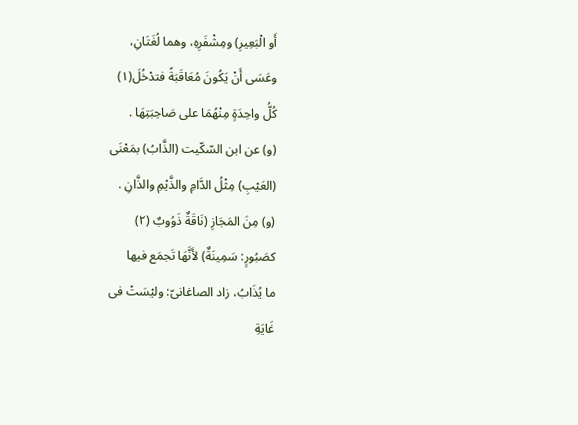أَو الْبَعِيرِ) ومِشْفَرِهِ، وهما لُغَتَانِ،
وعَسَى أَنْ يَكُونَ مُعَاقَبَةً فتدْخُلَ(١)
كُلُّ واحِدَةٍ مِنْهُمَا على صَاحِبَتِهَا .
(و) عن ابن السّكّيت (الذَّابُ) بمَعْنَى
(العَيْبِ) مِثْلُ الدَّامِ والذَّيْمِ والذَّانِ .
(و) مِنَ المَجَازِ (نَاقَةٌ ذَوُوبٌ (٢)
كصَبُورٍ: سَمِينَةٌ) لأَنَّهَا تَجمَع فيها
ما يُذَابُ، زاد الصاغانىّ: وليْسَتْ فى
غَايَةِ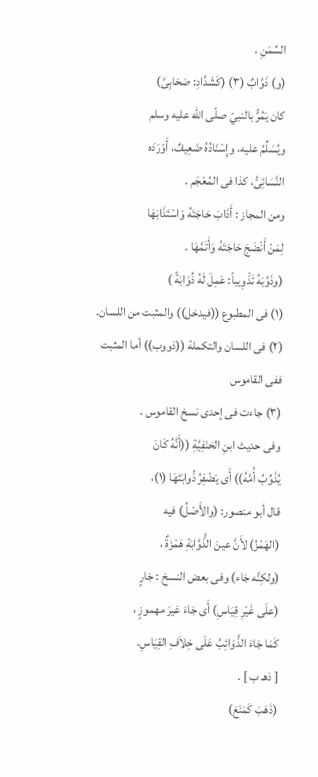السِّمَنِ .
(و) ذَوَّابٌ (٣) (كَشَدَّادِ: صَحَابِىَّ)
كان يَمُرُّ بالنبيّ صلّى الله عليه وسلم
ويُسَلِّمُ عليه، وإِسْنَادُهُ ضَعِيفٌ، أَوْرَدَه
النَّسَائِىُّ، كذا فى المُعْجَم .
ومن المجاز : أَذَابَ حَاجَتَهُ وَاسْتَذَابَهَا
لِمَنْ أَنْضَجَ حَاجَتَهُ وَأَتَمَّهَا .
(وذَوَّبَهُ تَذْوِيباً: عَمِلَ لَهُ ذُوَابَةً )
(١) فى المطبوع ((فيدخل)) والمثبت من اللسان.
(٢) فى اللسان والتكملة ((ذووب)) أما المثبت ففى القاموس
(٣) جاءت فى إحدى نسخ القاموس .
وفى حديث ابنِ الحَنَفِيَّةِ ((أَنَّهُ كَانَ
يُذَوِّبُ أُمَّهُ)) أَى يَضْفِرُ ذُوابَتَهَا (١)،
قال أبو منصور: (والأَصْلُ) فيه
(الهَمْزُ) لأَنَّ عينَ الذُّوَّابَةِ هَمْزَةٌ ،
(ولكِنَّه جَاء) وفى بعض النسخ : جَارٍ
(علَى غَيْرِ قِيَاسِ) أَى جَاءَ غيرَ مهموزٍ ،
كَمَا جَاءَ الذَّوَائِبُ عَلَى خِلاَفِ القِيَاسِ.
[ ذهـ ب ] .
(ذَهَبَ كَمَنَعَ)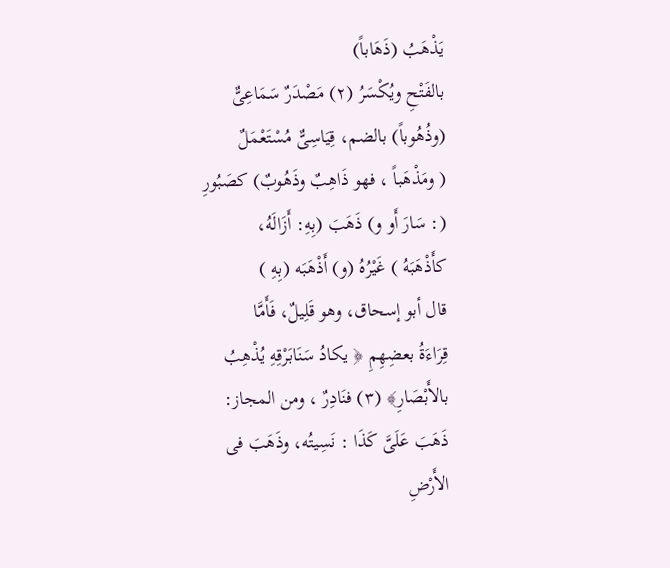يَذْهَبُ (ذَهَاباً)
بالفَتْحِ ويُكْسَرُ (٢) مَصْدَرٌ سَمَاعِىٌّ
(وذُهُوباً) بالضم، قِيَاسِىٌّ مُسْتَعْمَلٌ
( ومَذْهَباً ، فهو ذَاهِبٌ وذَهُوبٌ) کصَبُورِ
(: سَارَ أَو و) ذَهَبَ (بِهِ: أَزَالَهُ،
كأَذْهَبَهُ ) غَيْرُهُ (و) أَذْهَبَه (بِهِ )
قال أبو إسحاق، وهو قَلِيلٌ، فَأَمَّا
قِرَاءَةُ بعضِهِمِ ﴿ يكادُ سَنَابَرْقِهِ يُذْهِبُ
بالأَبْصَارِ﴾ (٣) فنَادِرٌ ، ومن المجاز:
ذَهَبَ عَلَىَّ كَذَا : نَسِيتُه، وذَهَبَ فى
الأَرْضِ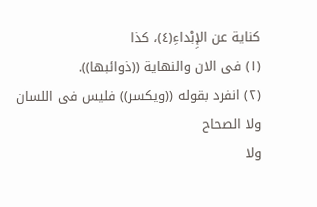كناية عن الإِبْداءِ(٤)، كذا
(١) فى الان والنهاية ((ذوائبها)).
(٢) انفرد بقوله ((ويكسر)) فليس فى اللسان ولا الصحاح
ولا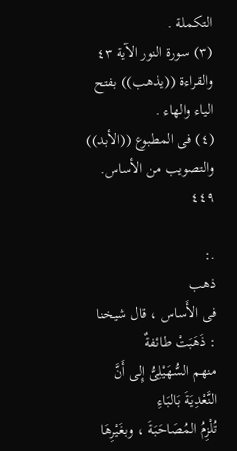التكملة .
(٣) سورة النور الآية ٤٣ والقراءة ((يذهب)) بفتح
الياء والهاء .
(٤) فى المطبوع ((الأبد)) والتصويب من الأساس.
٤٤٩

.:
ذهب
فى الأَساس ، قال شيخنا : ذَهَبَتْ طائفةٌ
منهم السُّهَيْلِىُّ إِلى أَنَّ النَّعْدِيَةَ بَالبَاءِ
تُلْزِمُ المُصَاحَبَةَ ، وبغَيْرِهَا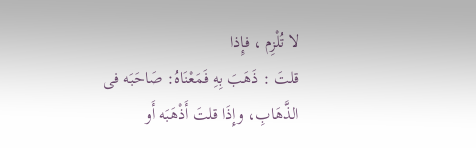لا تُلْزِم ، فإِذا
قلتَ : ذَهَبَ بِهِ فَمَعْنَاهُ: صَاحَبَه فى
الذَّهَابِ، وإِذَا قلتَ أَذْهَبَه أَو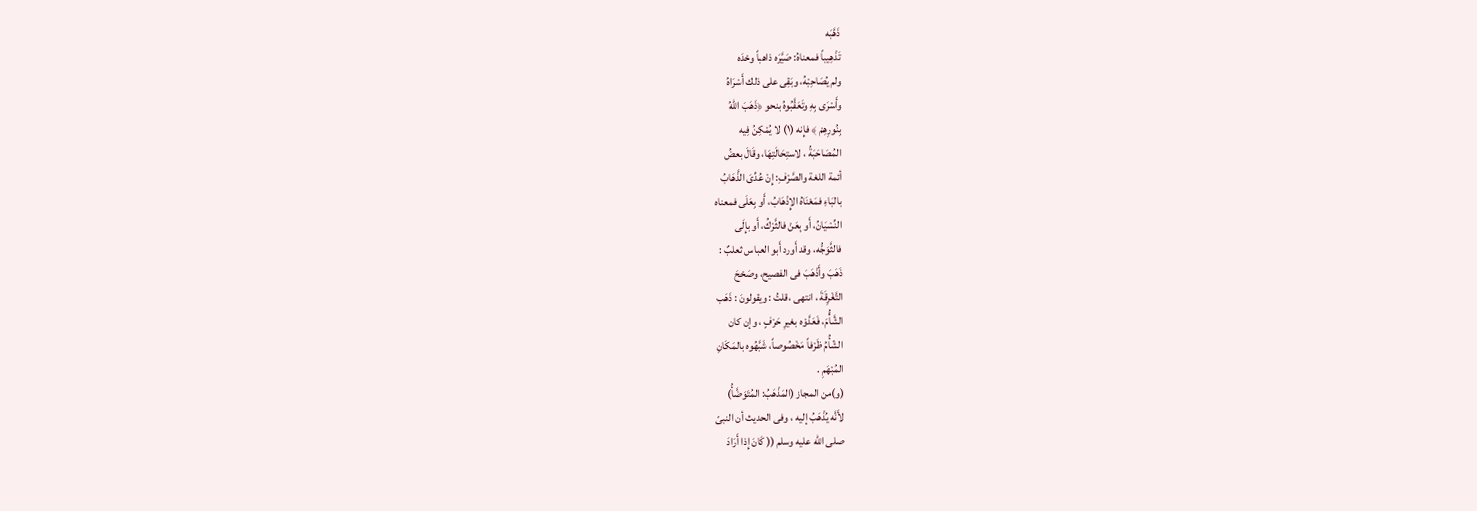ذَهَّبَه
تَذْهِيباً فمعناهُ: صَيَّرَه ذاهباً وحْدَه
ولم يُصَاحِبْهُ، وبَقِى على ذلك أَسْرَاهُ
وأَسْرَى بِهِ وتَعَقَّبُوهُ بنحو ﴿ذَهَبَ اللهُ
بِنُورِهِمْ ﴾ فإِنه (١) لا يُمْكِنُ فِيه
المُصَاحَبَةُ ، لاستِحَالَتِهَا، وقَالَ بعضُ
أئمة اللغة والصَّرْفِ: إِنْ عُدِّىَ الذَّهَابُ
بالبَاءِ فمَعْنَاهُ الإِذْهَابُ، أَو بِعَلَى فمعناه
النِّسْيَانُ، أَو بِعَنْ فالثَّرْكُ، أَو بإِلَى
فالثَّوَجُّه، وقد أَورد أَبو العباس ثعلبٌ :
ذَهَبَ وأَذْهَبَ فى الفصيح، وصَحْحَ
التَّغْرِقَةَ ، انتهى ،قلتُ : ويقولونَ : ذَهَب
الشَّأُّمَ، فَعَدَّوْه بغيرِ حَرْفٍ ، وإن كان
الشّأُمُ ظَرْفاً مَخْصُوصاً، شَبَّهُوه بالمَكَانِ
المُبْهَمِ .
(و)من المجاز (المَذْهَبُ: المُتَوَضَّأُ)
لأَنَّه يُذْهَبُ إليه ، وفى الحديث أن النبىّ
صلى الله عليه وسلم (( كَانَ إِذا أَرَادَ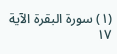(١) سورة البقرة الآية ١٧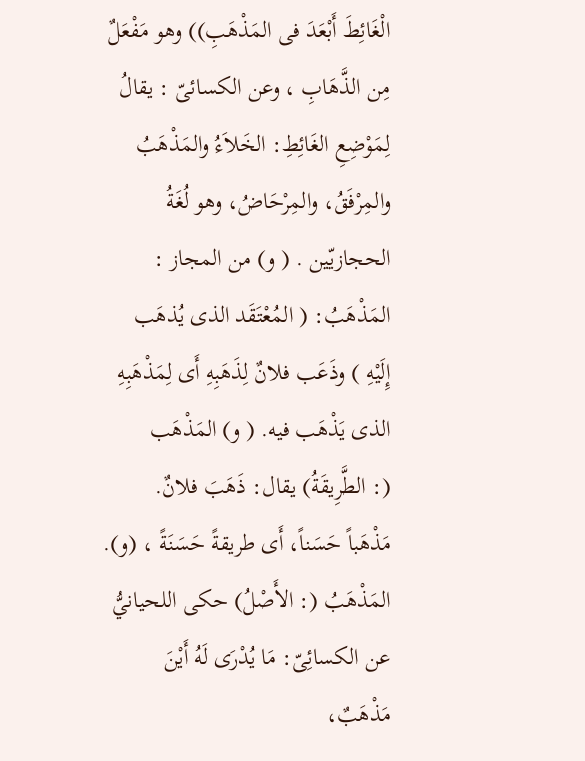الْغَائِطَ أَبْعَدَ فى المَذْهَبِ)) وهو مَفْعَلٌ
مِن الذَّهَابِ ، وعن الكسائىّ : يقالُ
لِمَوْضِعِ الغَائِطِ: الخَلاَءُ والمَذْهَبُ
والمِرْفَقُ، والمِرْحَاضُ، وهو لُغَةُ
الحجازيّين . ( و) من المجاز :
المَذْهَبُ: ( المُعْتَقَد الذى يُذهَب
إِلَيْهِ ) وذَعَب فلانٌ لِذَهَبِهِ أَى لِمَذْهَبِهِ
الذى يَذْهَب فيه. ( و) المَذْهَب
(: الطَّرِيقَةُ) يقال: ذَهَبَ فلانٌ.
مَذْهَباً حَسَناً، أَى طريقةً حَسَنَةً ، (و).
المَذْهَبُ (: الأَصْلُ) حكى اللحيانيُّ
عن الكسائِىّ: مَا يُدْرَى لَهُ أَيْنَ
مَذْهَبٌ،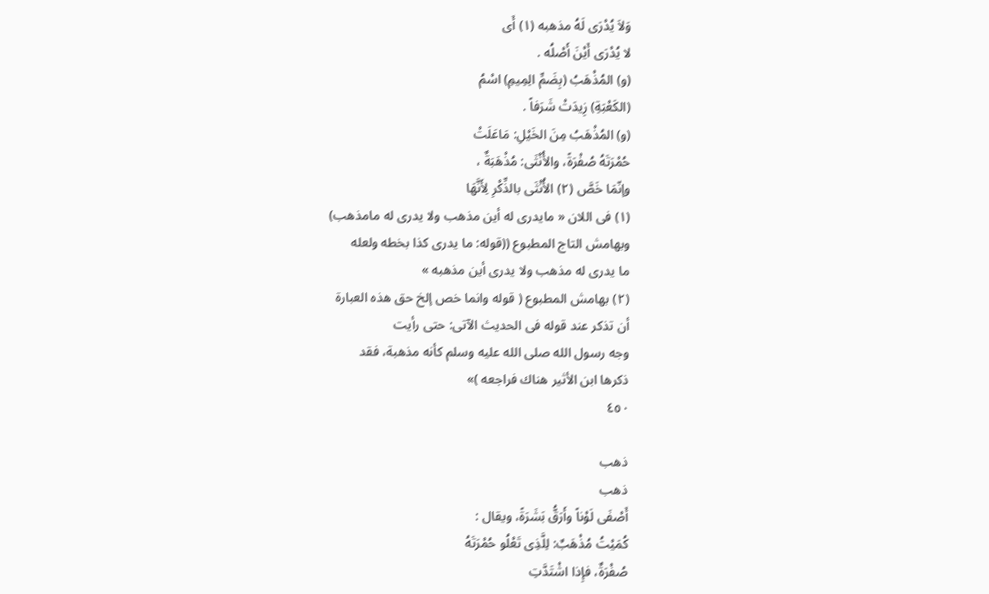وَلاَ يُدْرَى لَهُ مذهبه (١) أَى
لا يُدْرَى أَيْنَ أَصْلُه .
(و) المُذْهَبُ (بِضَمِّ الِمِيمِ) اسْمُ
(الكَعْبَةِ) زِيدَتْ شَرَفاً .
(و) المُذْهَبُ مِنَ الخَيْلِ: مَاعَلَتْ
حُمْرَتَهُ صُفْرَةً، والأُنْثَى: مُذْهَبَةٌ ،
وإنّمَا خَصَّ (٢) الأُنْثَى بالذِّكْرِ لِأَنَّهَا
(١) فى اللان « مایدری له أين مذهب ولا يدرى له مامذهب)
وبهامش التاج المطبوع ((قوله: ما يدرى كذا بخطه ولعله
ما یدری له مذهب ولا یدری أین مذهبه »
(٢) بهامش المطبوع ( قوله وانما خص إلخ حق هذه العبارة
أن تذكر عند قوله فى الحديث الآتى: حتى رأيت
وجه رسول الله صلى الله عليه وسلم كأنه مذهبة، فقد
ذكرها ابن الأثير هناك فراجعه )»
٤٥٠

ذهب
ذهب
أَصْفَى لَوْناً وأَرَقُّ بَشَرَةً، ويقال :
كُمَيْتُ مُذْهَبٌ: لِلَّذِى تَعْلُو حُمْرَتَهُ
صُفْرَةٌ، فإِذا اشْتَدَّتِ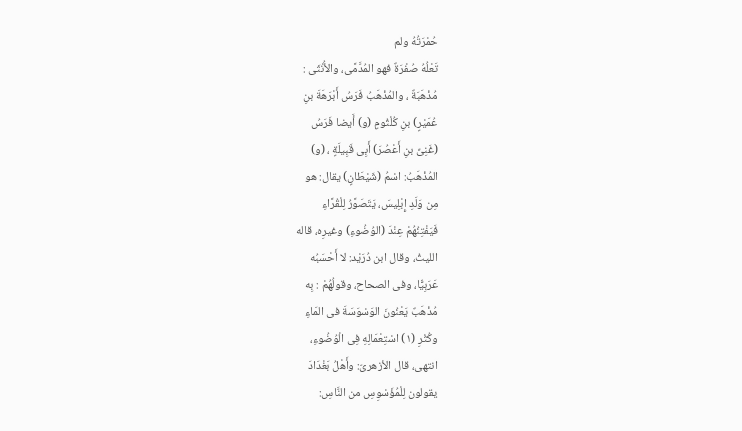حُمْرَتُهُ ولم
تَعْلُهُ صُفْرَةٌ فهو المُدَّمَّى، والأُنْثَى :
مُذْهَبَةٌ ، والمُذْهَبُ فَرَسُ أَبْرَهَةَ بنِ
عُمَيْرٍ) بنِ كُلْثُومٍ (و) أَيضا فَرَسُ
(غَنِىِّ بنِ أَعْصُرَ) أَبِى قَبِيلَةٍ ، (و)
المُذْهَبُ: اسْمُ (شَيْطَانٍ) يقال: هو
مِن وَلَدِ إِبْلِيسَ، يَتَصَوَّرُ لِلْقُرَّاءِ
فَيَفْتِنُهُمْ عِنْدَ (الوُضُوءِ) وغيرِه، قاله
الليثُ، وقال ابن دُرَيْد: لا أَحْسَبُه
عَرَبِيًّا، وفى الصحاح، وقولُهُمْ : بِه
مُذْهَبٌ يَعْنُونَ الوَسْوَسَةَ فى المَاءِ
وكُثْرِ (١) اسْتِعْمَالِهِ فِى الْوُضُوءِ،
انتهى، قال الأزهرىّ: وأَهْلُ بَغْدَادَ
يقولون لِلْمُؤَسْوِسِ من النَّاسِ: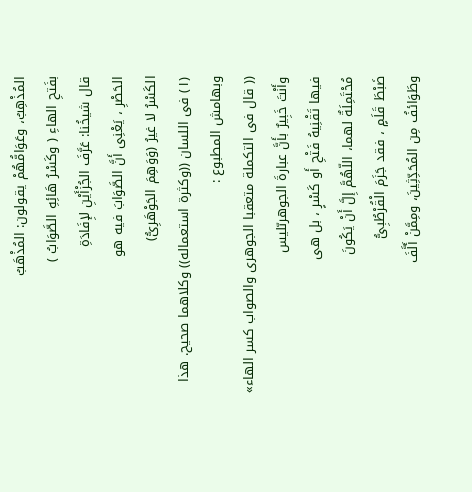المُذْهِبُ، وعَوَامُّهُمْ يقولون: المُذْهَبُ
بفَتحِ الهاءِ ( وكَسْرُ هَائِهِ الصَّوَابُ )
قال شيخُنا: عَرَّفَ الجُزْأَيْنِ لإِفَادَةِ
الحَصْرِ ، يَعْنِى أَنَّ الصَّوَابَ فيه هو
الكَسْرُ لا غيرُ (وَوَهِمَ الجَوْهَرِىُّ)
(١) فى اللسان ((وكثرة استعماله)) وكلاهما صحيح. هذا
وبهامش المطبوع :
(( قال فى التكملة متعقبا الجوهرى والصواب كسر الهاء»
وأَنْتَ خَبِيرٌ بأَنَّ عبارةَ الجوهرىّليس
فيها تَقْنِيهُ فَتْحِ أَو كَسْرٍ ، بل هى
مُحْتَمِلَةٌ لهما، اللّهُمَّ إِلَّ أَنْ يَكُونَ
ضَبْطَ قَلَمٍ ، فقد جَزَمَ الْقُرْطُبِىُّ
وطَوَائفُ مِن المُحَدِّثِينَ، ومِمَّنْ أَلَّفَ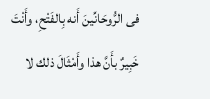فى الرُّوحَانِّينَ أَنه بِالفَتْحِ، وأَنْتَ
خَبِيرٌ بأَنَّ هذا وأَمْثَالَ ذلك لا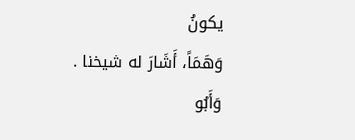يكونُ
وَهَمَاً، أَشَارَ له شيخنا .
وَأَبُو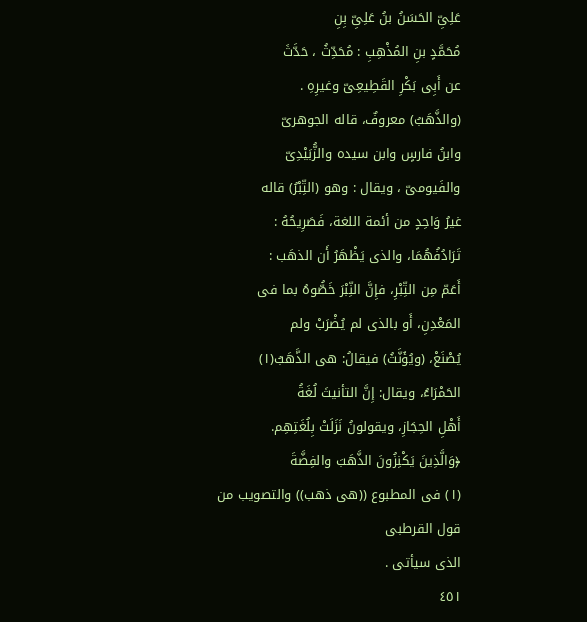عَلِىِّ الحَسَنُ بنُ عَلِىِّ بِنِ
مُحَمَّدٍ بنِ المُذْهِبِ : مُحَدِّثُ ، حَدَّثَ
عن أَبِى بَكْرِ القَطِيعِىّ وغيرِهِ .
(والذَّهَبُ) معروفٌ، قاله الجوهرىّ
وابنُ فارسٍ وابن سيده والزُّبَيْدِىّ
والفَيومىّ ، ويقال : وهو (التِّبْرُ) قاله
غيرُ وَاحِدٍ من أئمة اللغة، فَصَرِيحُهُ :
تَرَادُفُهُمَا، والذى يَظْهَرُ أَن الذهَب :
أَعَمّ مِن التِّبْرِ، فإِنَّ النِّبْرَ خَصُّوهُ بما فى
المَعْدِنِ، أَو بالذى لم يُضْرَبْ ولم
يُصْنَعْ، (ويُؤَنَّثُ) فيقالُ: هى الذَّهَبُ(١)
الحَمْرَاءُ، ويقال: إِنَّ التأنيثَ لُغَةُ
أَهْلِ الحِجَازِ، ويقولونُ نَزَلَتْ بِلُغَتِهِم.
﴿وَالَّذِينَ يَكْنِزُونَ الذَّهَبَ والفِضَّةَ
(١) فى المطبوع ((هى ذهب)) والتصويب من قول القرطبى
الذى سيأتى .
٤٥١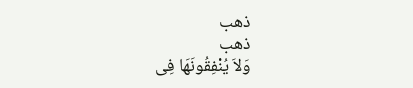ذهب
ذهب
وَلاَ يُنْفِقُونَهَا فِى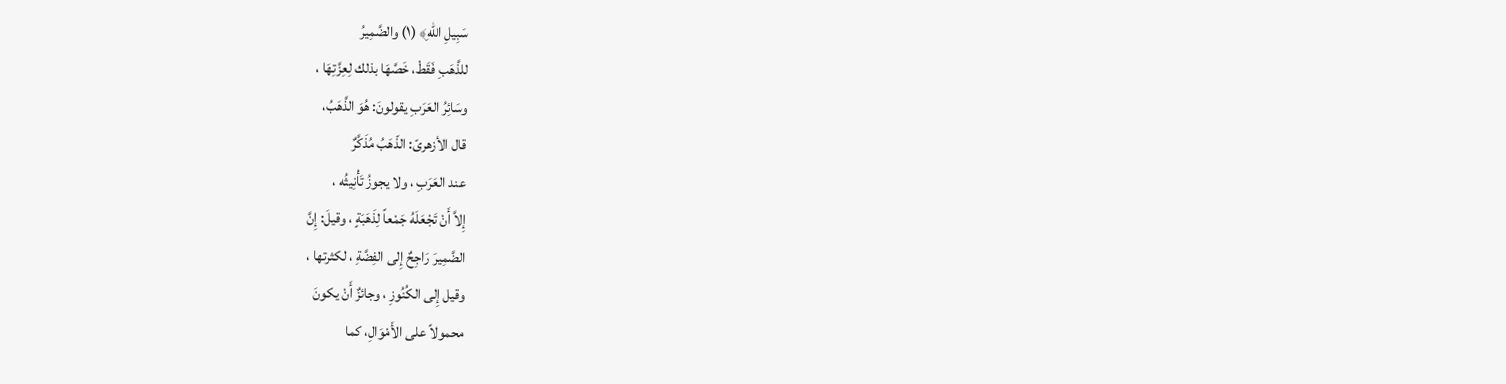سَبِيلِ اللهِ﴾ (١) والضَّمِيرُ
للذَّهَبِ فَقَطْ، خَصَّهَا بذلك لِعِزَّتِهَا ،
وسَائِرُ العَرَبِ يقولونَ: هُوَ الذَّهَبُ،
قال الأزهرىّ: الذّهَبُ مُذَكَّرٌ
عند العَرَبِ ، ولا يجوزُ تَأْنِيثُه ،
إِلاَّ أَنْ تَجْعَلَهُ جَمْعاً لِذَهَبَةٍ ، وقيلَ: إِنَّ
الضَّمِيرَ رَاجِحٌ إِلى الفِضَّةِ ، لكثرتها ،
وقيل إِلى الكُنُوزِ ، وجائزٌ أَنْ يكونَ
محمولاً على الأَمْوَالِ، كما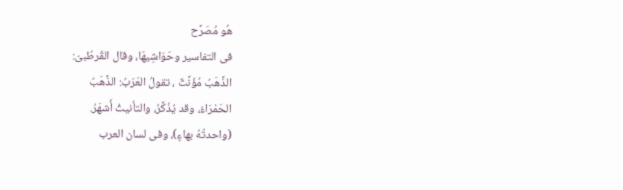هُو مُصَرَّح
فى التفاسير وحَوَاشِيهَا، وقال القُرطُبىّ:
الذَّهَبُ مُؤَنَّثٌ ، تقولُ العَرَبُ: الذَّهَبُ
الحَمْرَاءُ، وقد يُذَكَّرُ، والتأنيثُ أَشهَرُ.
(واحدتُهُ بهاءٍ)، وفى لسان العرب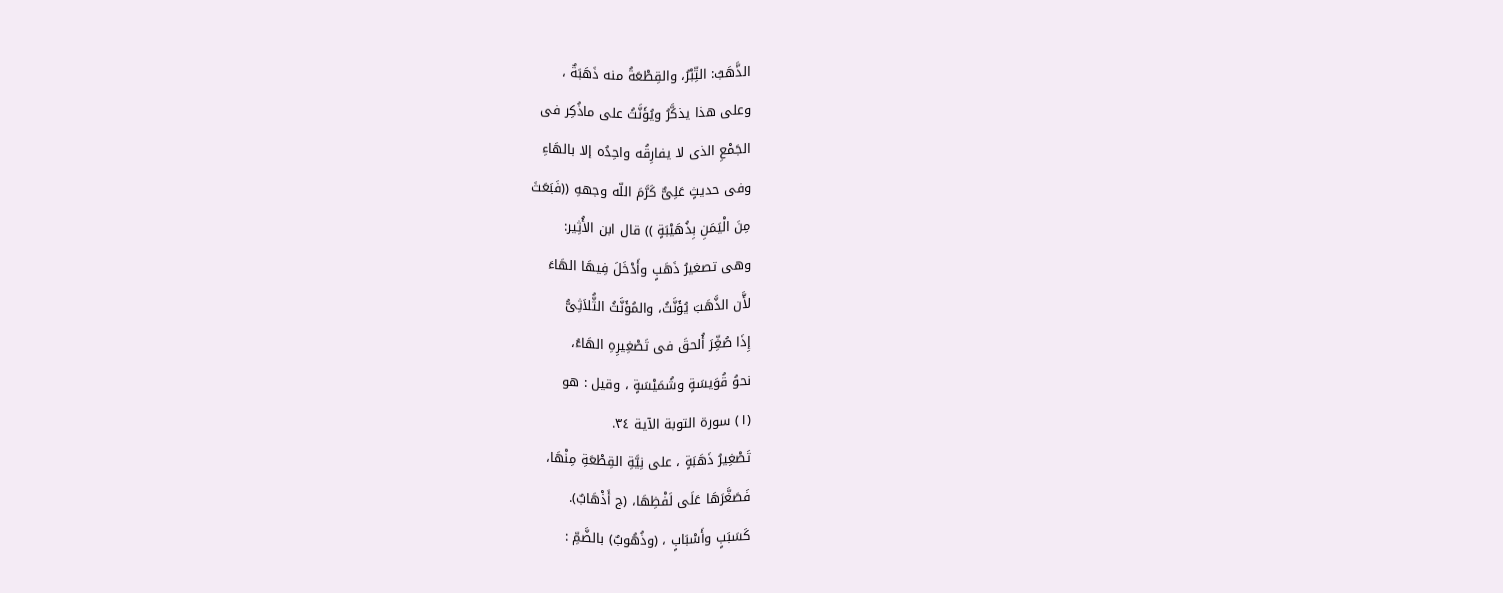الذَّهَبُ: التِّبْرُ، والقِطْعَةُ منه ذَهَبَةٌ ،
وعلى هذا يذكَّرُ ويُؤَنَّثُ على ماذُكِر فى
الجَمْعِ الذى لا يفارِقُه واحِدُه إلا بالهَاءِ
وفى حديثٍ عَلِىٌّ كَرَّمَ اللّه وجههِ ((فَبَعَثَ
مِنَ الْيَمَنِ بِذُهَيْبَةٍ )) قال ابن الأُثِير:
وهى تصغيرُ ذَهَبٍ وأَدْخَلَ فِيهَا الهَاءَ
لأَّن الذَّهَبَ يُؤَنَّثُ، والمُؤَنَّثُ الثُّلاَثِىُّ
إِذَا صُغِّرَ أُلحقَ فى تَصْغِيرِهِ الهَاءُ،
نحوُ قُوَيسَةٍ وشُمَيْسَةٍ ، وقيل : هو
(١) سورة التوبة الآية ٣٤.
تَصْغِيرُ ذَهَبَةٍ ، على نِيَّةِ القِطْعَةِ مِنْهَا،
فَصَغَّرَهَا عَلَى لَفْظِهَا، (ج أَذْهَابٌ).
كَسَبَبٍ وأَسْبَابٍ ، (وذُهُوبٌ) بالضَّمِّ :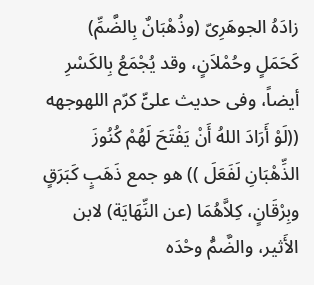زادَهُ الجوهَرِىّ (وذُهْبَانٌ بِالضَّمِّ)
كَحَمَلٍ وحُمْلاَنٍ، وقد يُجْمَعُ بِالكَسْرِ
أيضاً، وفى حديث علىٍّ كرّم اللهوجهه
((لَوْ أَرَادَ اللهُ أَنْ يَفْتَحَ لَهُمْ كُنُوزَ
الذِّهْبَانِ لَفَعَلَ )) هو جمع ذَهَبٍ كَبَرَقٍ
وبِرْقَانٍ، كِلاَّهُمَا (عن النِّهَايَة) لابن
الأَثير، والضَّمُّ وحْدَه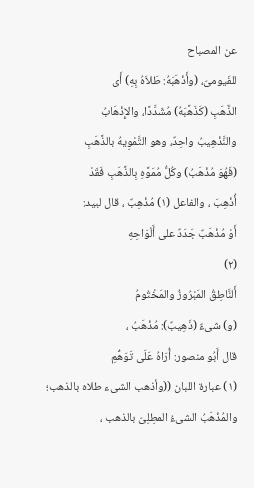عن المصباح
للفَيومىّ، (وأَذْهَبَهُ: طَلاَهُ بِهِ) أَى
الذَّهَبِ (كَذَهَّبَهُ) مُشَدَّدًا، والإِذْهَابُ
والنَّذْهِيبُ واحِدٌ، وهو التَّمْوِيهُ بالذَّهَبِ
(فَهُوَ مُذْهَبُ) وكُلُّ مُمَوَّهِ بِالذَّهَبِ فَقَدْ
أُذْهِبَ ، والفاعل (١) مُذْهِبٌ ، قال لبيد:
أَوْ مُذْهَبٌ جَدَدٌ على أَلْوَاحِهِ
(٢)
أَلنَّاطِقُ المَبْرُوزُ والمَخْتُومُ
(و) شىءٌ (ذَهِيبٌ): مُذْهَبُ ،
قال أَبُو منصور: أُرَاهُ عَلَى تَوَهُّمِ
(١) عبارة اللبان ((وأذهب الشىء طلاه بالذهب؛
والمُذْهَبُ الشىءُ المطِلِىّ بالذهب ،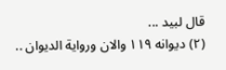قال لبيد ...
(٢) ديوانه ١١٩ والان ورواية الديوان ..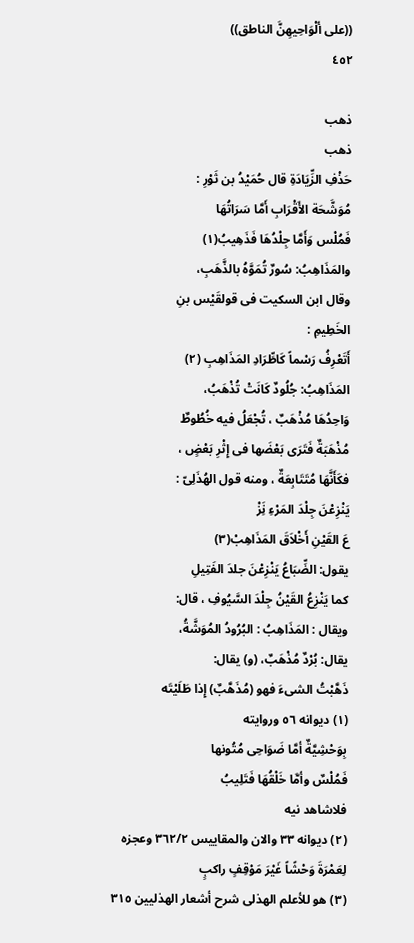((على ألْوَاحِيهِنَّ الناطق))
٤٥٢

ذهب
ذهب
حَذْفِ الزِّيَادَةِ قال حُمَيْدُ بن ثَوْرِ :
مُوَشَّحَة الأَقْرَابِ أَمَّا سَرَاتُهَا
فَمُلْس وَأَمَّا جِلْدُهَا فَذَهِيبُ(١)
والمَذَاهِبُ: سُورٌ تُمَوَّهُ بالذَّهَبِ،
وقال ابن السكيت فى قولقَيْس بنِ
الخَطِيمِ :
أَتَعْرِفُ رَسْماً كَاطِّرَادِ المَذَاهِبِ (٢)
المَذَاهِبُ: جُلُودٌ كَانَتْ تُذْهَبُ،
وَاحِدُهَا مُذْهَبٌ ، تُجْعَلُ فيه خُطُوطٌ
مُذْهَبَةٌ فَتَرَى بَعْضَها فى إِثْرِ بَعْضٍ ،
فكَأَنَّهَا مُتَتَابِعَةٌ ، ومنه قول الهُذَلِىّ :
يَنْزِعْنَ جِلْدَ المَرْءِ نَِزْ
عَ القَيْنِ أَخْلاَقَ المَذَاهِبْ(٣)
يقول: الضِّبَاعُ يَنْزِعْنَ جلدَ الفَتِيلِ
كما يَنْزِعُ القَيْنُ جِلْدَ السَّيُوفِ ، قال:
ويقال : المَذَاهِبُ : البُرُودُ المُوَشَّةُ،
يقال: بُرْدٌ مُذْهَبٌ، (و) يقال:
ذَهَّبْتُ الشىءَ فهو (مُذَهَّبٌ) إِذا طَلَيْتَه
(١) ديوانه ٥٦ وروايته
بِوَحْشِيَّةٌ أمَّا ضَوَاحِى مُتُونها
فَمُلْسٌ وأمَّا خَلْقُهَا فَتَلِيبُ
فلاشاهد نيه
(٢) ديوانه ٣٣ والان والمقاييس ٣٦٢/٢ وعجزه
لِعَمْرَةَ وَحْشًاً غَيْرَ مَوْقِفٍ راكبٍ
(٣) هو للأعلم الهذلى شرح أشعار الهذليين ٣١٥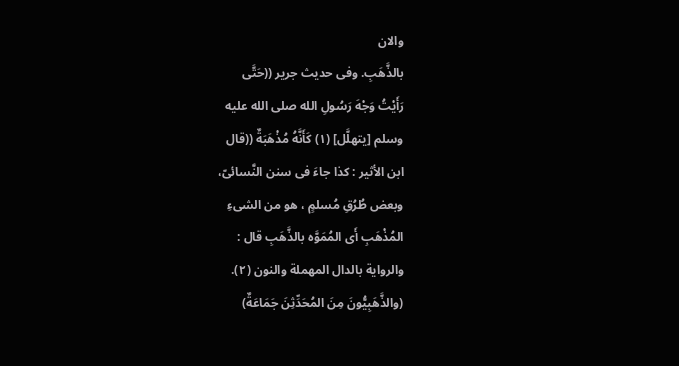والان
بالذَّهَبِ. وفى حديث جرير ((حَتَّى
رَأَيْتُ وَجْهَ رَسُولِ الله صلى الله عليه
وسلم [يتهلَّل] (١) كَأَنَّهُ مُذْهَبَةٌ ((قال
ابن الأثير : كذا جاءَ فى سنن النَّسائىّ،
وبعض طُرُقِ مُسلمٍ ، هو من الشىءِ
المُذْهَبِ أَى المُمَوَّه بالذَّهَبِ قال :
والرواية بالدال المهملة والنون (٢).
(والذَّهَبِيُّونَ مِنَ المُحَدِّثِنَ جَمَاعَةٌ)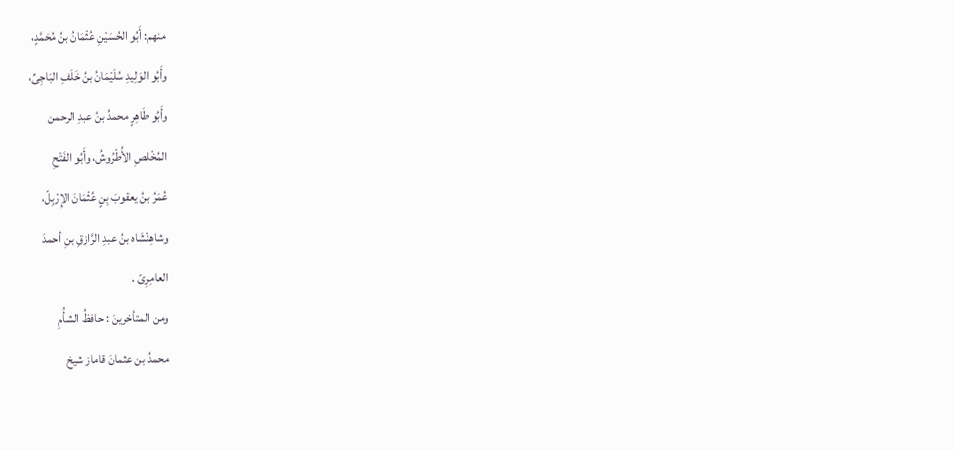منهم: أَبُو الحُسَيْنِ عُثْمَانُ بنُ مُحَمَّدٍ،
وأَبُو الوَلِيدِ سُلَيْمَانُ بنُ خَلَفِ البَاجِىِّ،
وأَبُو طَاهِرٍ محمدُ بنُ عبدِ الرحمن
المُخْلصِ الأُطْرُوشُ، وأَبُو الفَتْحِ
عُمَرُ بنُ يعقوبَ بِنٍ عُثْمَانَ الإِرْبِلّ،
وشاهِنْشَاه بنُ عبدِ الرَّازقِ بنِ أحمدَ
العامِرِىّ .
ومن المتأخرينَ : حافظُ الشأُمِ
محمدُ بن عثمانَ قاماز شيخ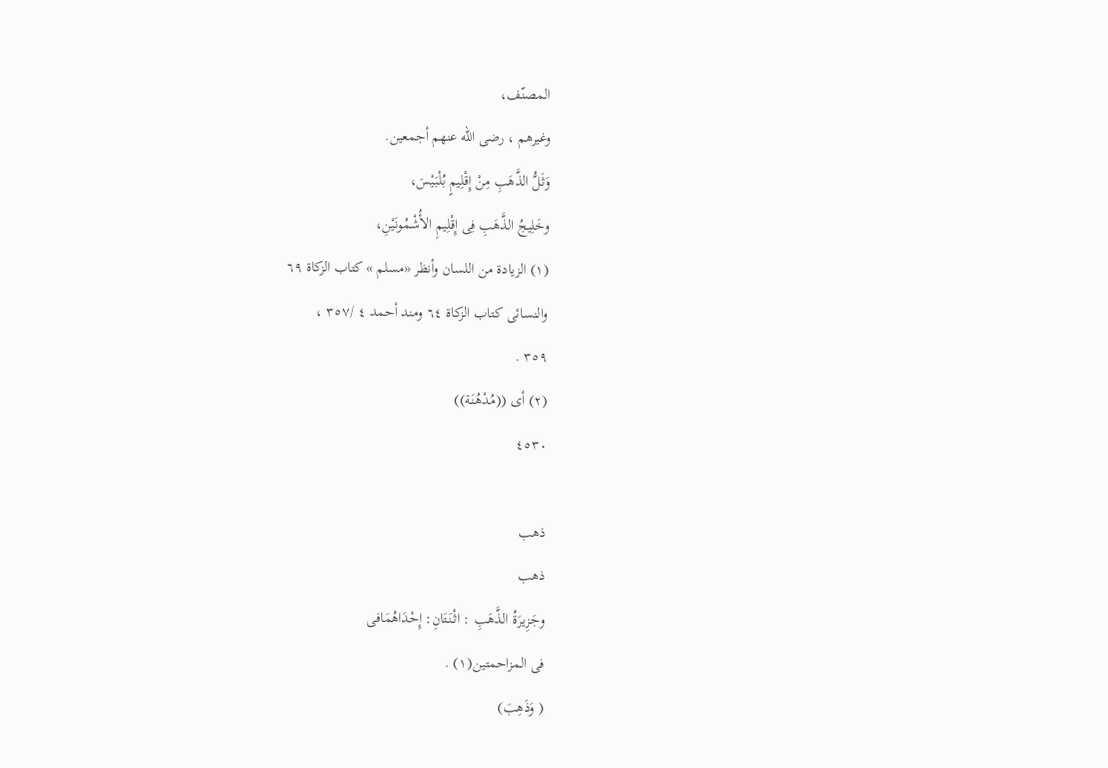المصنّف،
وغيرهم ، رضى الله عنهم أجمعين.
وَثَلُّ الذَّهَبِ مِنْ إِقْلِيمٍ بُلْبَيْسَ،
وخَلِيجُ الذَّهَبِ فِى إِقْلِيمِ الأُشْمُونَيْنِ،
(١) الزيادة من اللسان وأنظر «مسلم » كتاب الزكاة ٦٩
والنسائى كتاب الزكاة ٦٤ ومند أحمد ٤ /٣٥٧ ،
٣٥٩ .
(٢) أى ((مُدْهُنَة))
٤٥٣٠

ذهب
ذهب
وجَزِيرَةُ الذَّهَبِ : اثْنَتَانِ: إِحْدَاهُمَافى
فى المزاحمتين(١) .
( وَذَهِبَ)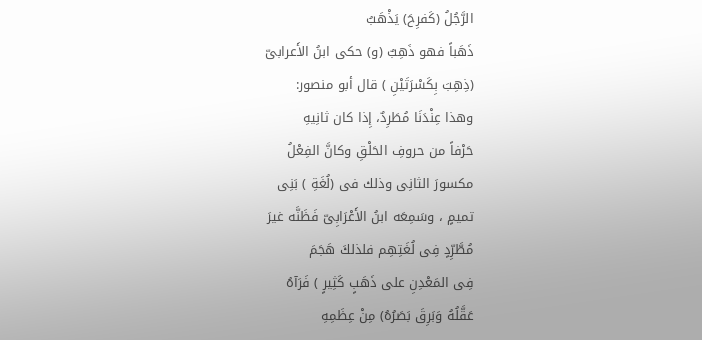الرَّجُلُ (كَفرِحَ) يَذْهَبُ
ذَهَباً فهو ذَهِبٌ (و) حكى ابنُ الأَعرابىّ
(ذِهِبَ بِكَسْرَتَيْنِ ) قال أبو منصور:
وهذا عِنْدَنَا مُطَرِدٌ، إِذا كان ثانِيهِ
حَرْفاً من حروفِ الحَلْقِ وكانَّ الفِعْلُ
مكسورَ الثانِى وذلك فى (لُغَةِ ) بَنِى
تميمٍ ، وسَمِعَه ابنُ الأَعْرَابِىّ فَظَنَّه غيرَ
مُطَّرِّدٍ فِى لُغَتِهِم فلذلكَ هَجَمَ
فِى المَعْدِنِ على ذَهَبٍ كَثِيرٍ ) فَرَآهُ
عَقَّلُهُ وَبَرِقَ بَصَرُهُ) مِنْ عِظَمِهِ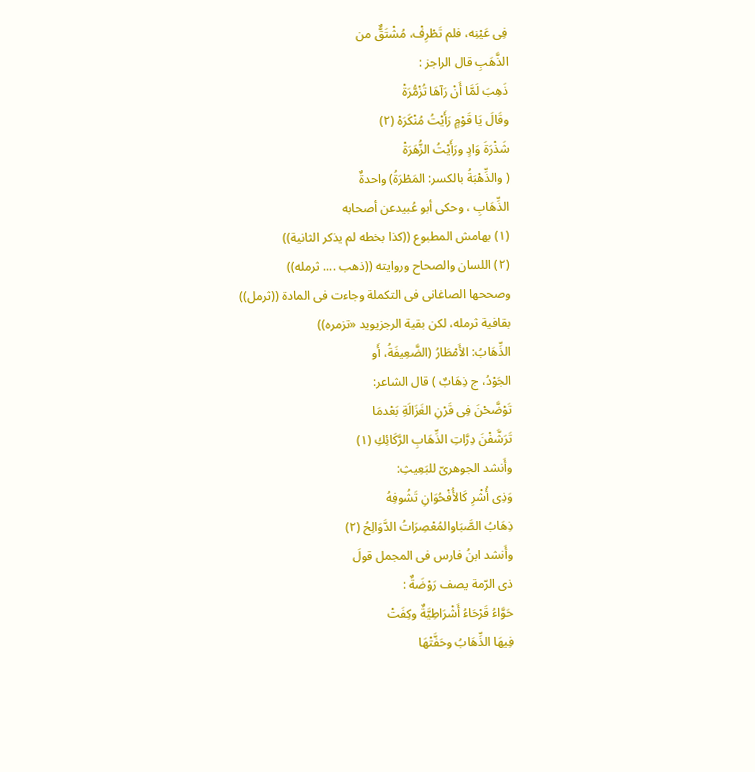فِى عَيْنِه، فلم تَطْرِفْ، مُشْتَقٌّ من
الذَّهَبِ قال الراجز :
ذَهِبَ لَمَّا أَنْ رَآهَا تُزْمُّرَةْ
وقَالَ يَا قَوْمٍ رَأَيْتُ مُنْكَرَهْ (٢)
شَذْرَةَ وَادٍ ورَأَيْتُ الزُّهَرَةْ
( والذِّهْبَةُ بالكسر: المَطْرَةُ) واحدةٌ
الذِّهَابِ ، وحكى أبو عُبيدعن أصحابه
(١) بهامش المطبوع ((كذا بخطه لم يذكر الثانية))
(٢) اللسان والصحاح وروايته ((ذهب .... ثرمله))
وصححها الصاغانى فى التكملة وجاءت فى المادة ((ثرمل))
بقافية ثرمله، لكن بقية الرجزيويد «تزمره))
الذِّهَابُ: الأَمْطَارُ (الضَّعِيفَةُ، أَو
الجَوْدُ، ج ذِهَابٌ ) قال الشاعر:
تَوْضَّحْنَ فِى قَرْنِ الغَزَالَةِ بَعْدمَا
تَرَشَّفْنَ دِرَّاتِ الذِّهَابِ الرَّكَائِكِ (١)
وأَنشد الجوهرىّ للبَعِيثِ:
وَذِى أُشْرِ كَالأُفْحُوَانِ تَشُوفِهُ
ذِهَابُ الصَّبَاوالمُعْصِرَاتُ الدَّوَالِحُ (٢)
وأَنشد ابنُ فارس فى المجمل قولَ
ذى الرّمة يصف رَوْضَةٌ :
حَوَّاءُ قَرْحَاءُ أَشْرَاطِيَّةٌ وكِفَتْ
فِيهَا الذِّهَابُ وحَفَّتْهَا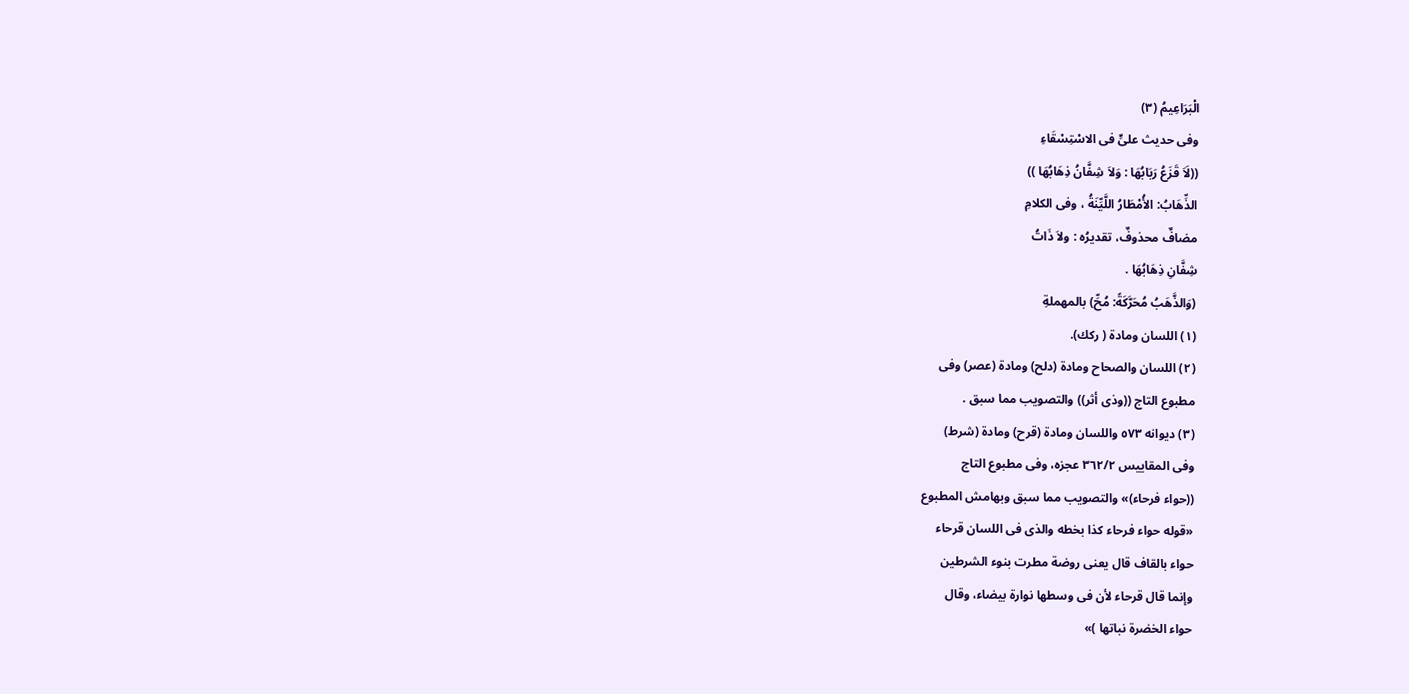الْبَرَاعِيمُ (٣)
وفى حديث علىٍّ فى الاسْتِسْقَاءِ
((لَاَ قَزَعُ رَبَابُهَا : وَلاَ شِفَّانُ ذِهَابُهَا ))
الذِّهَابُ: الأُمْطَارُ اللَّيِّنَةُ ، وفى الكلامِ
مضافٌ محذوفٌ، تقديرُه : ولاَ ذَاتُ
شِفَّانِ ذِهَابُهَا .
(وَالذَّهَبُ مُحَرَّكَةً: مُحِّ) بالمهملةِ
(١) اللسان ومادة ( ركك).
(٢) اللسان والصحاح ومادة (دلح) ومادة (عصر) وفى
مطبوع التاج ((وذى أثر)) والتصويب مما سبق .
(٣) ديوانه ٥٧٣ واللسان ومادة (قرح) ومادة (شرط)
وفى المقاييس ٣٦٢/٢ عجزه، وفى مطبوع التاج
((حواء فرحاء)» والتصويب مما سبق وبهامش المطبوع
«قوله حواء فرحاء كذا بخطه والذى فى اللسان قرحاء
حواء بالقاف قال يعنى روضة مطرت بنوء الشرطين
وإنما قال قرحاء لأن فى وسطها نوارة بيضاء، وقال
حواء الخضرة نباتها )»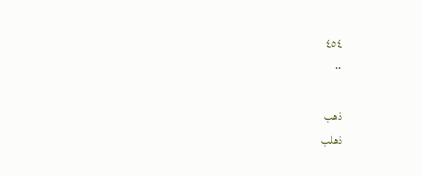٤٥٤
٠٠

ذهب
ذهلب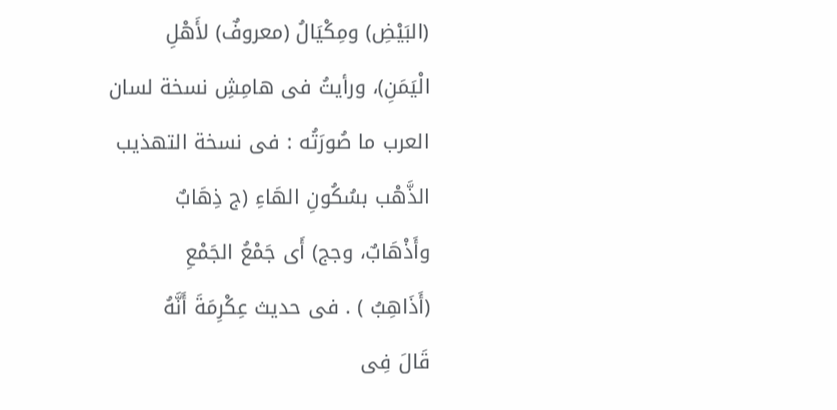(البَيْضِ) ومِكْيَالُ (معروفٌ) لأَهْلِ
الْيَمَنِ)، ورأيتُ فى هامِشِ نسخة لسان
العرب ما صُورَتُه : فى نسخة التهذيب
الذَّهْب بسُكُونِ الهَاءِ (ج ذِهَابٌ
وأَذْهَابٌ، وجج) أَى جَمْعُ الجَمْعِ
(أَذَاهِبُ ) . فى حديث عِكْرِمَةَ أَنَّهُ
قَالَ فِى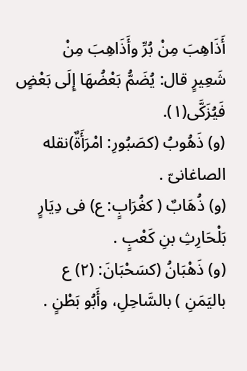أَذَاهِبَ مِنْ بُرِّ وأَذَاهِبَ مِنْ
شَعِيرٍ قال: يُضَمُّ بَعْضُهَا إِلَى بَعْضٍ
فَيُزَكَّى(١).
(و) ذَهُوبُ (كصَبُورِ: امْرَأَةٌ)نقله
الصاغانىّ .
(و) ذُهَابٌ ( كغُرَابٍ: ع) فى دِیَارٍ
بَلْحَارِثِ بنِ كَعْبٍ .
(و) ذَهْبَانُ (كسَحْبَانَ: (٢) ع
باليَمَنِ ) بالسَّاحِلِ، وأَبُو بَطْنٍ .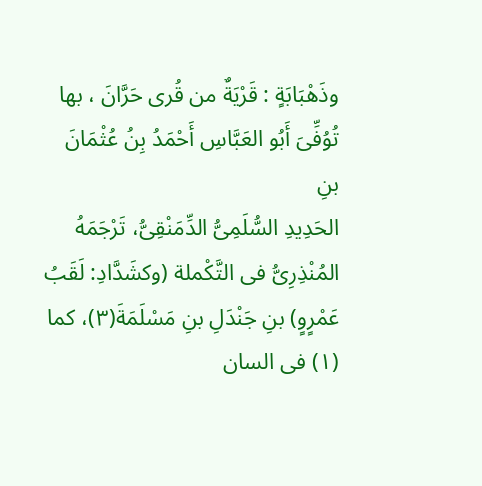وذَهْبَابَةٍ : قَرْيَةٌ من قُری حَرَّانَ ، بها
تُوُفِّىَ أَبُو العَبَّاسِ أَحْمَدُ بِنُ عُثْمَانَ بنِ
الحَدِيدِ السُّلَمِىُّ الدِّمَنْقِىُّ، تَرْجَمَهُ
المُنْذِرِىُّ فى التَّكْملة (وكشَدَّادِ: لَقَبُ
عَمْرٍوٍ) بنِ جَنْدَلِ بنِ مَسْلَمَةَ(٣)، كما
(١) فى السان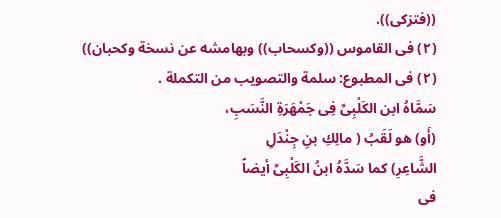((فتزكى)).
(٢) فى القاموس ((وكسحاب)) وبهامشه عن نسخة وكحبان))
(٢) فى المطبوع: سلمة والتصويب من التكملة .
سَمَّاهُ ابن الكَلْبِىِّ فِى جَمْهَرَةِ النَّسَبِ،
(أَو) هو لَقَبُ ( مالِكِ بنِ جِنْدَلِ
الشَّاعِرِ) كما سَدَّهُ ابنُ الكَلْبِىِّ أيضاً
فى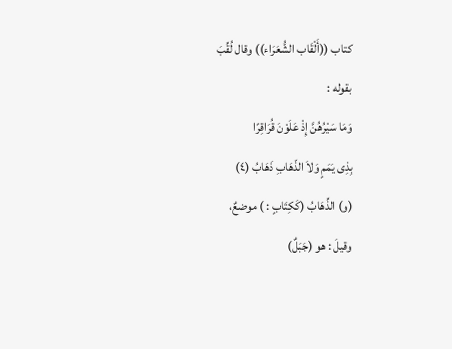كتاب ((أَلْقَاب الشُّعَرَاء)) وقال لُقِّبَ
بقوله :
وَمَا سَيْرُهُنَّ إِذْ عَلَوْنَ قُرَاقِرًا
بِذِى يَمَمٍ وَلاَ الذّهَابِ ذَهَابُ (٤)
(و) الذِّهَابُ (كَكِتَابٍ : ) موضعٌ،
وقيلَ : هو (جَبَلٌ)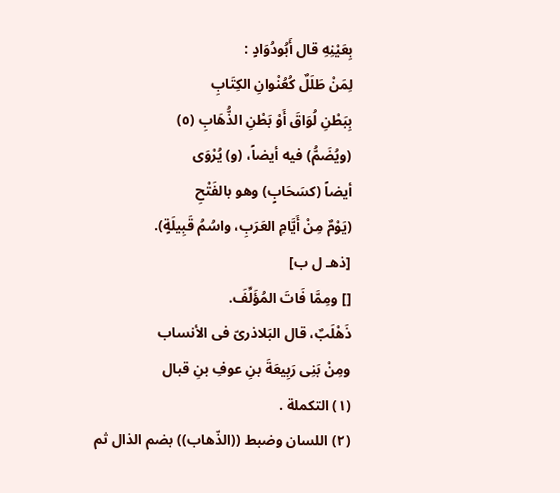بِعَيْنِهِ قال أَبُودُوَادٍ :
لِمَنْ طَلَلٌ كُعُنْوانِ الكِتَابِ
بِبَطْنِ لُوَاقَ أَوْ بَطْنِ الذُّهَابِ (٥)
(ويُضَمُّ) فيه أيضاً، (و) يُرْوَى
أيضاً (كسَحَابٍ) وهو بالفَتْحِ
(يَوْمٌ مِنْ أَيَّامِ العَرَبِ، واسُمُ قَبِيلَةٍ).
[ذهـ ل ب]
[] ومِمَّا فَاتَ المُؤَلِّفَ.
ذَهْلَبٌ، قال البَلاذرىّ فى الأنساب
ومِنْ بَنِى رَبِيعَةَ بنِ عوفِ بنِ قبال
(١) التكملة .
(٢) اللسان وضبط ((الذّهاب)) بضم الذال ثم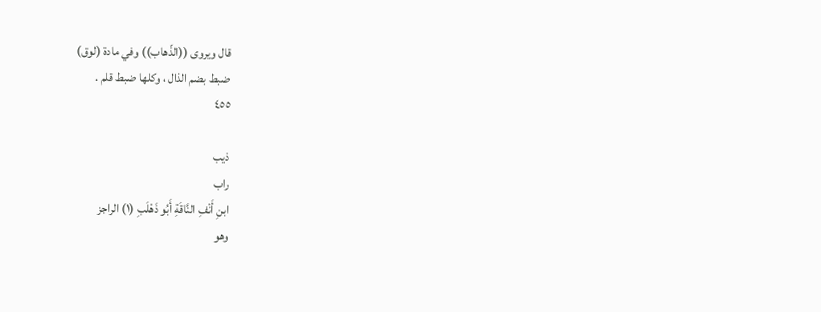قال ويروى ((الذّهاب)) وفي مادة (لوق)
ضبط بضم الذال ، وكلها ضبط قلم .
٤٥٥

ذیب
راب
ابنِ أَنْفِ النَّاقَةِ أَبُو ذَهْلَبِ (١) الراجز
وهو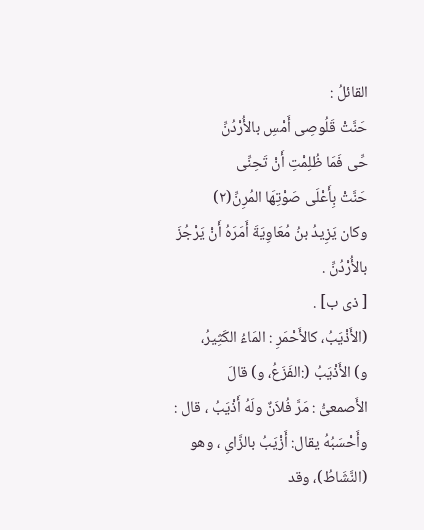القائلُ :
حَنَّتْ قَلُوصِى أَمْسِ بالأُرْدُنِّ
حِّى فَمَا ظُلِمْتِ أَنْ تَحِنِّى
حَنَّتْ بِأَعْلَى صَوْتِهَا المُرِنِّ(٢)
وكان يَزِيدُ بنُ مُعَاوِيَةَ أَمَرَهُ أَنْ يَرْجُزَ
بالأُرْدُنِّ .
[ ذى ب] .
(الأَذْيَبُ، كالأَحْمَرِ : المَاءُ الكَثِيرُ،
و) الأَذْيَبُ (:الفَزَعُ، و) قالَ
الأَصمعىُّ : مَرَّ فُلاَنٌ ولَهُ أَذْيَبُ ، قال :
وأَحْسَبُهُ يقال: أَزْيَبُ بالزَّاىِ ، وهو
(النَّشَاطُ)، وقد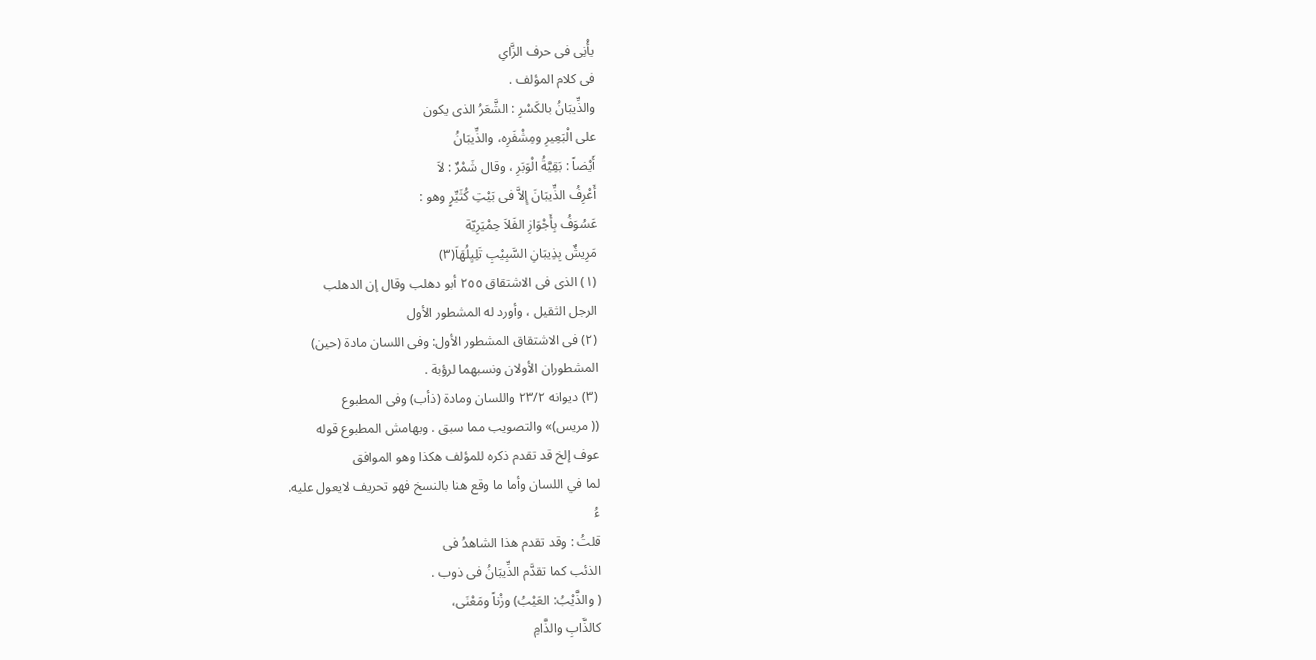يأْنِى فى حرف الزَّاىِ
فى كلام المؤلف .
والذِّيبَانُ بالكَسْرِ : الشَّعَرُ الذى يكون
على الْبَعِيرِ ومِشْفَرِه، والذِّيبَانُ
أَيْضاً : بَقِيَّةُ الْوَبَرِ ، وقال شَمْرٌ : لاَ
أَعْرِفُ الذِّيبَانَ إِلاَّ فى بَيْتِ كُثَيِّرٍ وهو :
عَسُوَفُ بِأَجْوَازِ الفَلاَ حِمْيَرِيّة
مَرِيشٌ بِذِيبَانِ السَّبِيْبِ تَلِيِلُهَاَ(٣)
(١) الذى فى الاشتقاق ٢٥٥ أبو دهلب وقال إن الدهلب
الرجل الثقيل ، وأورد له المشطور الأول
(٢) فى الاشتقاق المشطور الأول: وفى اللسان مادة (حين)
المشطوران الأولان ونسبهما لرؤبة .
(٣) ديوانه ٢٣/٢ واللسان ومادة (ذأب) وفى المطبوع
(( مريس)» والتصويب مما سبق . وبهامش المطبوع قوله
عوف إلخ قد تقدم ذكره للمؤلف هكذا وهو الموافق
لما في اللسان وأما ما وقع هنا بالنسخ فهو تحريف لايعول عليه.
ءُ
قلتُ : وقد تقدم هذا الشاهدُ فى
الذئب كما تقدَّم الذِّيبَانُ فى ذوب .
( والذَّيْبُ: العَيْبُ) وزْناً ومَعْنَى،
كالذَّابِ والذَّامِ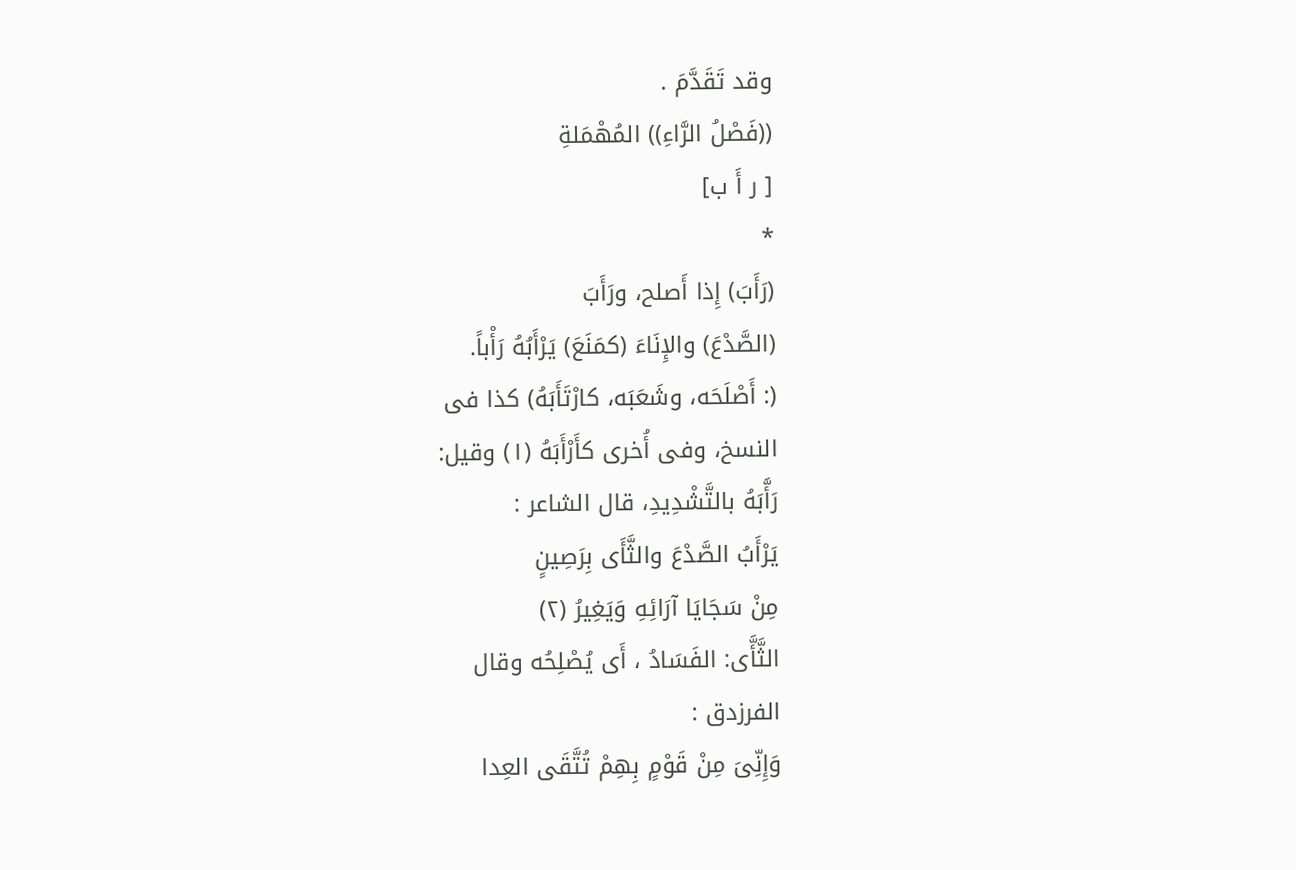وقد تَقَدَّمَ .
((فَصْلُ الرَّاءِ)) المُهْمَلةِ
[ ر أَ ب]
*
(رَأَبَ) إِذا أَصلح، ورَأَبَ
(الصَّدْعَ) والإِنَاءَ (كمَنَعَ) يَرْأَبُهُ رَأْباً.
(: أَصْلَحَه، وشَعَبَه، كارْتَأَبَهُ) كذا فى
النسخ، وفى أُخرى كأَرْأَبَهُ (١) وقيل:
رَأَّبَهُ بالتَّشْدِيدِ، قال الشاعر :
يَرْأَبُ الصَّدْعَ والثَّأَى بِرَصِينٍ
مِنْ سَجَايَا آرَائِهِ وَيَغِيرُ (٢)
الثَّأَّى: الفَسَادُ ، أَى يُصْلِحُه وقال
الفرزدق :
وَإِنِّىَ مِنْ قَوْمٍ بِهِمْ تُتَّقَى العِدا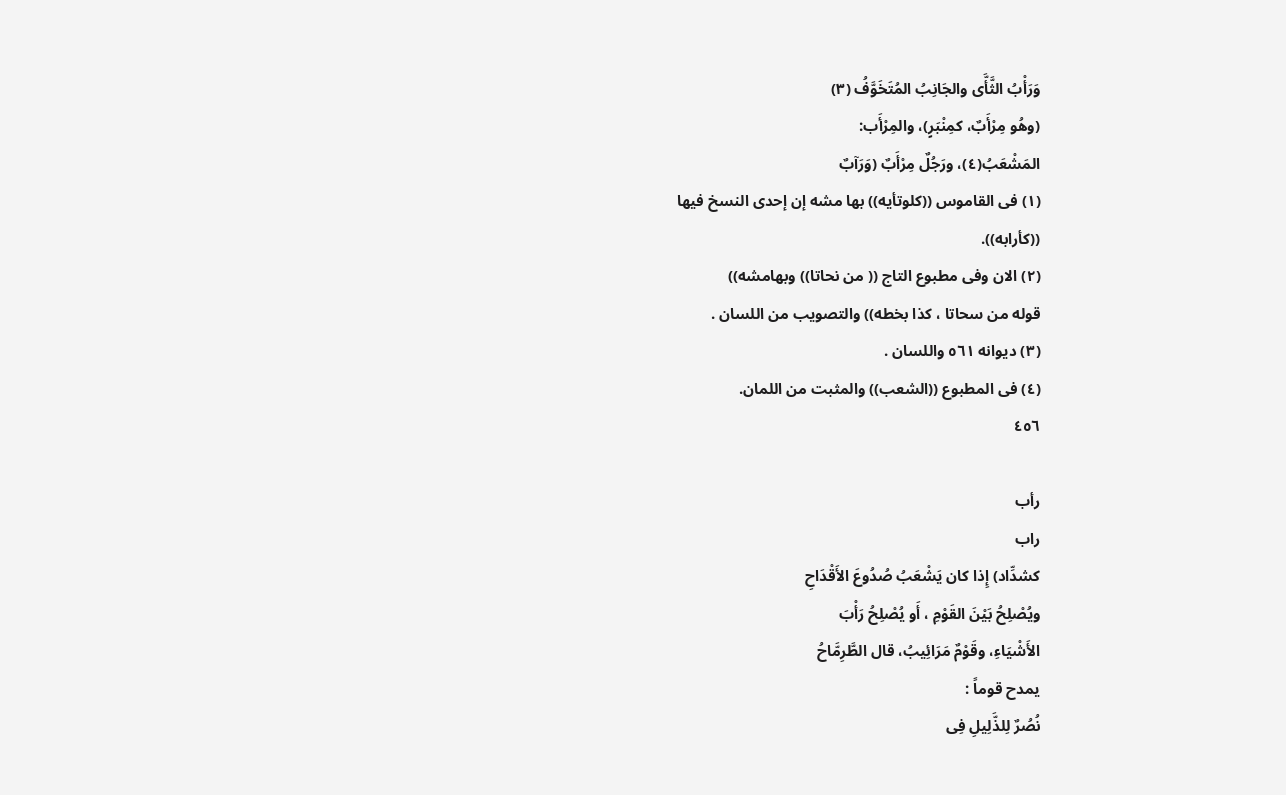وَرَأْبُ الثَّأَّى والجَانِبُ المُتَخَوَّفُ (٣)
(وهُو مِرْأَبٌ، كمِنْبَرٍ)، والمِرْأَب:
المَشْعَبُ(٤)، ورَجُلٌ مِرْأَبٌ (وَرَآبٌ
(١) فى القاموس ((كلوتأيه)) بها مشه إن إحدى النسخ فيها
((كأرابه)).
(٢) الان وفى مطبوع التاج (( من نحاتا)) وبهامشه))
قوله من سحاتا ، كذا بخطه)) والتصويب من اللسان .
(٣) ديوانه ٥٦١ واللسان .
(٤) فى المطبوع ((الشعب)) والمثبت من اللمان.
٤٥٦

رأب
راب
كشدِّاد) إِذا كان يَشْعَبُ صُدُوعَ الأَقْدَاحِ
ويُصْلِحُ بَيْنَ القَوْمِ ، أَو يُصْلِحُ رَأْبَ
الأَشْيَاءِ، وقَوْمٌ مَرَائِيبُ، قال الطَّرِمَّاحُ
يمدح قوماً :
نُصُرٌ لِلذَّلِيلِ فِى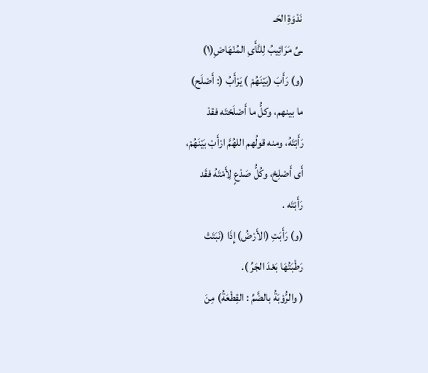نَدْوَةِ الحَـ
ـىِّ مَرَائِيبُ لِلنَّأَىِ المُنْهَاضِ(١)
(و) رَأَبَ (بَيْنَهُمْ ) يَرْأَبُ (: أَصْلَح)
ما بينهم، وكلُّ ما أَصْلَحْتَه فقدْ
رَأَبْتَهُ، ومنه قولُهم اللهُمَّ ارْأَبْ بَيْنَهُمْ،
أَى أَصْلِحْ، وكُلُّ صَدْعٍ لِأَمْتَهُ فقَد
رَأَبْتَه .
(و) رَأَبَتِ (الأَرْضُ) إِذَا (نَبَتَتْ
رَطْبَتُهَا بَعْدَ الجَرِّ ).
( والرُّوْبَةُ بالضَّمِّ : القِطْعَةُ) مِنَ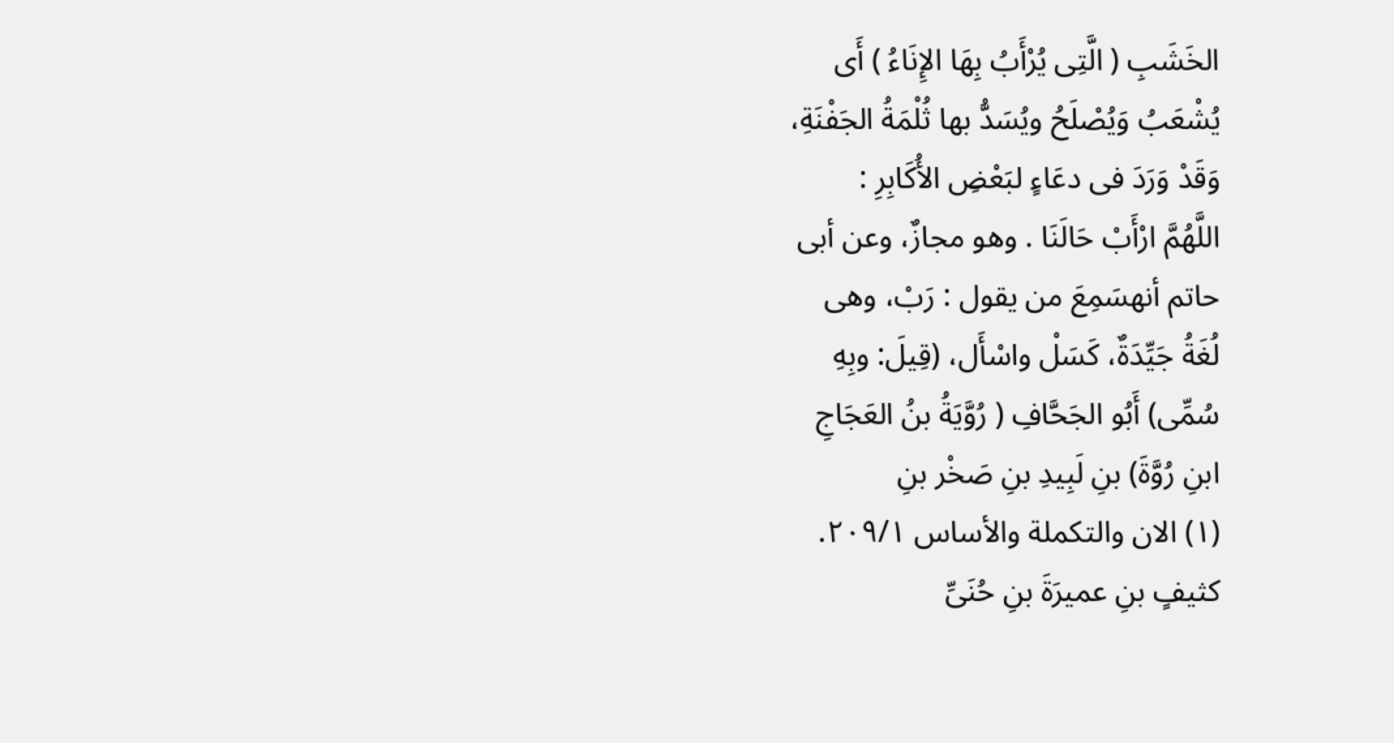الخَشَبِ ( الَّتِى يُرْأَبُ بِهَا الإِنَاءُ ) أَى
يُشْعَبُ وَيُصْلَحُ ويُسَدُّ بها ثُلْمَةُ الجَفْنَةِ،
وَقَدْ وَرَدَ فى دعَاءٍ لبَعْضِ الأُكَابِرِ :
اللَّهُمَّ ارْأَبْ حَالَنَا . وهو مجازٌ، وعن أبى
حاتم أنهسَمِعَ من یقول : رَبْ، وهی
لُغَةُ جَيِّدَةٌ، كَسَلْ واسْأَل، (قِيلَ: وبِهِ
سُمِّى) أَبُو الجَحَّافِ ( رُوَّيَةُ بنُ العَجَاجِ
ابنِ رُوَّةَ) بنِ لَبِيدِ بنِ صَخْر بنِ
(١) الان والتكملة والأساس ٢٠٩/١.
كثيفٍ بنِ عميرَةَ بنِ حُنَىِّ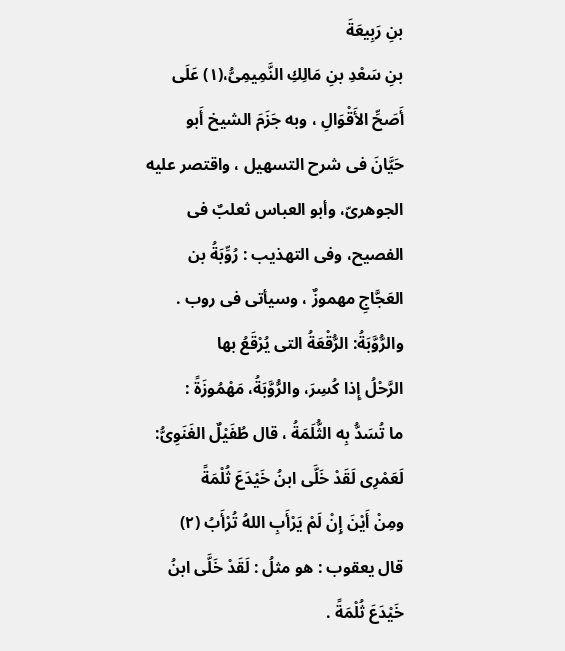بنِ رَبِيعَةَ
بنِ سَعْدِ بنِ مَالِكِ النَّمِيمِىُّ،(١) عَلَى
أَصَحِّ الأَقْوَالِ ، وبه جَزَمَ الشيخ أَبو
حَيَّانَ فى شرح التسهيل ، واقتصر عليه
الجوهرىّ، وأبو العباس ثعلبٌ فى
الفصيح، وفى التهذيب : رُوِّبَةُ بن
العَجَّاجِ مهموزٌ ، وسيأتى فى روب .
والرُّوَّبَةُ: الرُّقْعَةُ التى يُرْقَعُ بها
الرَّحْلُ إِذا كُسِرَ، والرُّوَّبَةُ، مَهْمُوزَةً :
ما تُسَدُّ بِه الثُّلَمَةُ ، قال طُفَيْلٌ الغَنَوِىُّ:
لَعَمْرِى لَقَدْ خَلَّى ابنُ خَيْدَعَ ثُلْمَةً
ومِنْ أَيْنَ إِنْ لَمْ يَرْأَبِ اللهُ تُرْأَبُ (٢)
قال يعقوب : هو مثلُ : لَقَدْ خَلَّی ابنُ
خَيْدَعَ ثُلْمَةً .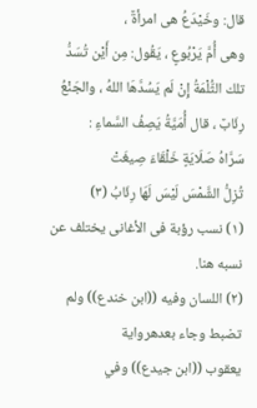قال: وخَيْدَعُ هى امرأةٌ ،
وهى أُمَّ يَرْبُوعٍ ، يَقُول: مِن أَيْن تُسَدُّ
تلك الثُّلْمَةُ إِنْ لَم يَسُدَّهَا اللهُ ، والجَنْعُ
رِئَابٌ ، قال أُمَيَّةُ يَصِفُ السَّماءِ :
سَرَّاهُ صَلَايَةٍ خَلْقَاءَ صِيغَتْ
تُزِلُّ الشَّمْسَ لَيْسَ لَهَا رِئَابُ (٣)
(١) نسب رؤبة فى الأغانى يختلف عن نسبه هنا.
(٢) اللسان وفيه ((ابن خندع)) ولم تضبط وجاء بعدهرواية
يعقوب ((ابن جيدع)) وفي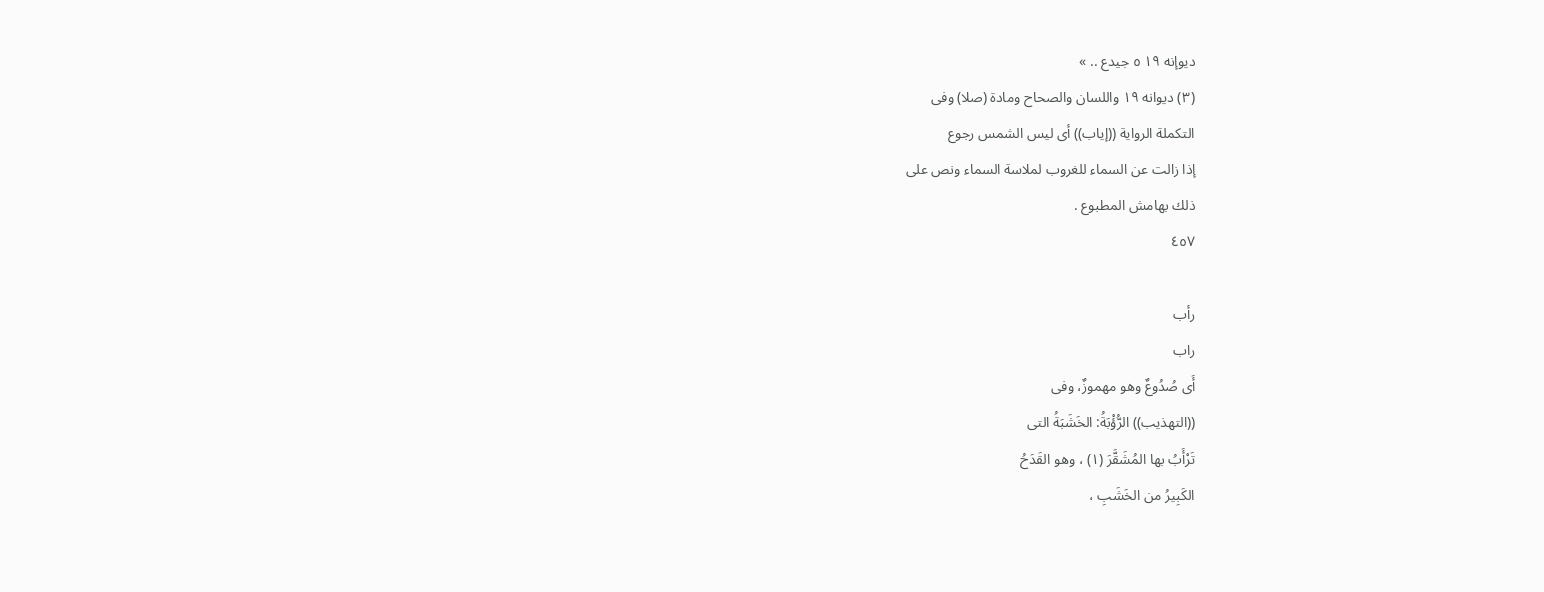ديوإنه ١٩ ٥ جيدع .. »
(٣) ديوانه ١٩ واللسان والصحاح ومادة (صلا) وفى
التكملة الرواية ((إياب)) أى ليس الشمس رجوع
إذا زالت عن السماء للغروب لملاسة السماء ونص على
ذلك بهامش المطبوع .
٤٥٧

رأب
راب
أَى صُدُوعٌ وهو مهموزٌ، وفى
((التهذيب)) الرُّؤْبَةُ: الخَشَبَةُ التى
تَرْأَبُ بها المُشَقَّرَ (١) ، وهو القَدَحُ
الكَبِيرُ من الخَشَبِ ،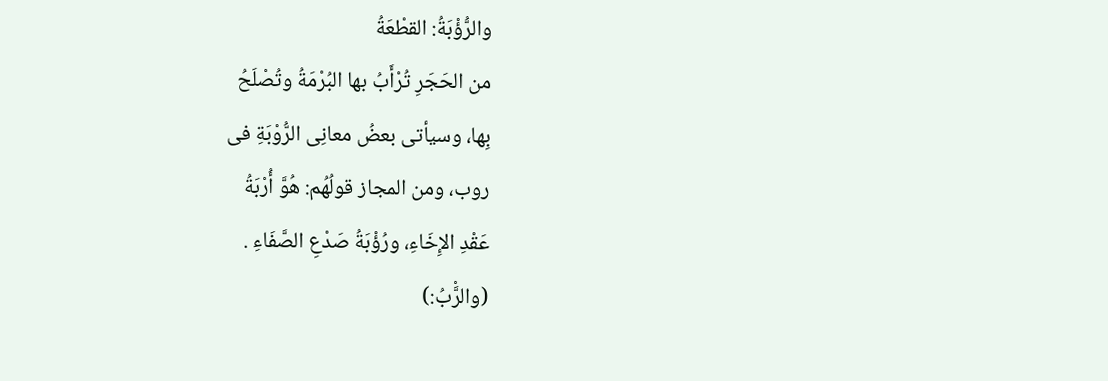والرُّؤْبَةُ: القطْعَةُ
من الحَجَرِ تُرْأَبُ بها البُرْمَةُ وتُصْلَحُ
بِها، وسيأتى بعضُ معانِى الرُّوْبَةِ فى
روب، ومن المجاز قولُهُم: هُوَّ أُرْبَةُ
عَقْدِ الإِخَاءِ، ورُؤْبَةُ صَدْعِ الصَّفَاءِ .
(والرَّْبُ:)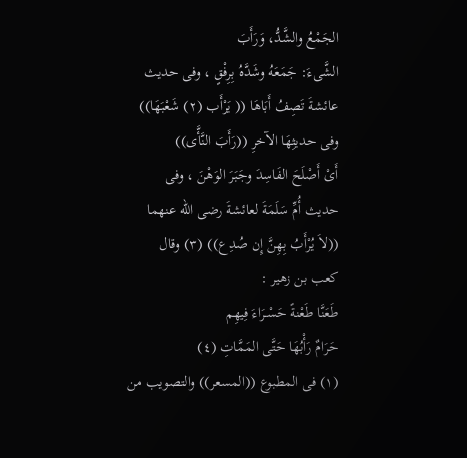الجَمْعُ والشَّدُّ، وَرَأَبَ
الشَّىءَ: جَمَعَهُ وشَدَّهُ بِرِفْقٍ ، وفى حديث
عائشةَ تَصِفُ أَبَاهَا (( يَرْأَب (٢) شَعْبَهَا))
وفى حديثِهَا الآخرِ ((رَأَبَ النَّأَّى))
أَىْ أَصْلَحَ الفَاسِدَ وجَبَرَ الوَهْنَ ، وفى
حديث أُمِّ سَلَمَةَ لعائشةَ رضى الله عنهما
((لاَ يُرْأَبُ بِهِنَّ إِن صُدِع)) (٣) وقال
كعب بن زهير :
طَعَنَّا طَعْنةً حَسْـرَاءَ فِيهِم
حَرَامٌ رَأْبُهَا حَتَّى المَمَّاتِ (٤)
(١) فى المطبوع ((المسعر)) والتصويب من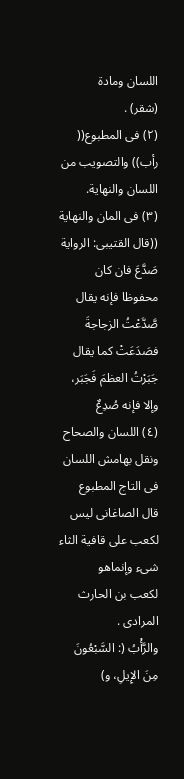اللسان ومادة
(شقر) .
(٢) فى المطبوع(( رأب)) والتصويب من اللسان والنهاية.
(٣) فى المان والنهاية ((قال القتيبى: الرواية
صَدَّعَ فان كان محفوظا فإنه يقال
صَّدَّعْتُ الزجاجةَ فصَدَعَتْ كما يقال
جَبَرْتُ العظمَ فَجَبَر، وإلا فإنه صُدِعٌ
(٤) اللسان والصحاح ونقل بهامش اللسان فى التاج المطبوع
قال الصاغانى ليس لكعب على قافية الثاء شىء وإنماهو
لكعب بن الحارث المرادى .
والرَّأْبُ (: السَّبْعُونَ مِنَ الإِيلِ، و)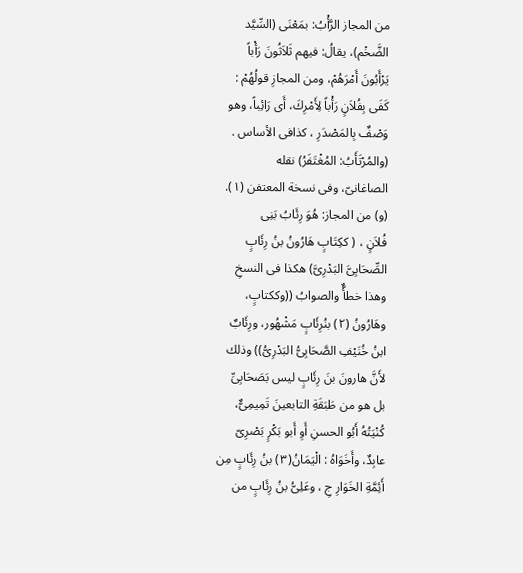من المجاز الرَّأْبُ: بمَعْنَى (السِّيَّد
الضَّخْم)، يقالُ: فيهم ثَلاَثُونَ رَأْباً
يَرْأَبُونَ أَمْرَهُمْ، ومن المجازِ قولُهُمْ :
كَفَى بِفُلاَنٍ رَأْباً لِأَمْرِكَ، أَى رَائِباً، وهو
وَصْفٌ بِالمَصْدَرِ ، كذافى الأساس .
(والمُرْتَأَبُ: المُغْتَفَرُ) نقله
الصاغانىّ، وفى نسخة المعتفن (١).
(و) من المجاز: هُوَ رِئَابُ بَنِى
فُلاَنٍ ، ( ككِتَابٍ هَارُونُ بنُ رِئَابٍ
الصِّحَابِىَّ البَدْرِىَّ) هكذا فى النسخِ
وهذا خطأٌّ والصوابُ ((وككتابٍ،
وهَارُونُ (٢) بنُرِئَابٍ مَشْهُور، ورِئَابٌ
ابنُ خُنَيْفِ الصَّحَابِىُّ البَدْرِىُّ)) وذلك
لأَنَّ هارونَ بنَ رِئَابٍ ليس بَصَحَابِىِّ
بل هو من طَبَقَةِ التابعينَ تَمِيمِىٌّ،
كُنْيَتُهُ أَبُو الحسنِ أَوِ أَبو بَكْرٍ بَصْرِىّ
عابِدٌ، وأَخَوَاهُ : الْيَمَانُ(٣) بنُ رِئَابٍ مِن
أَئِمَّةِ الخَوَارِ جِ ، وعَلِىُّ بنُ رِئَابٍ من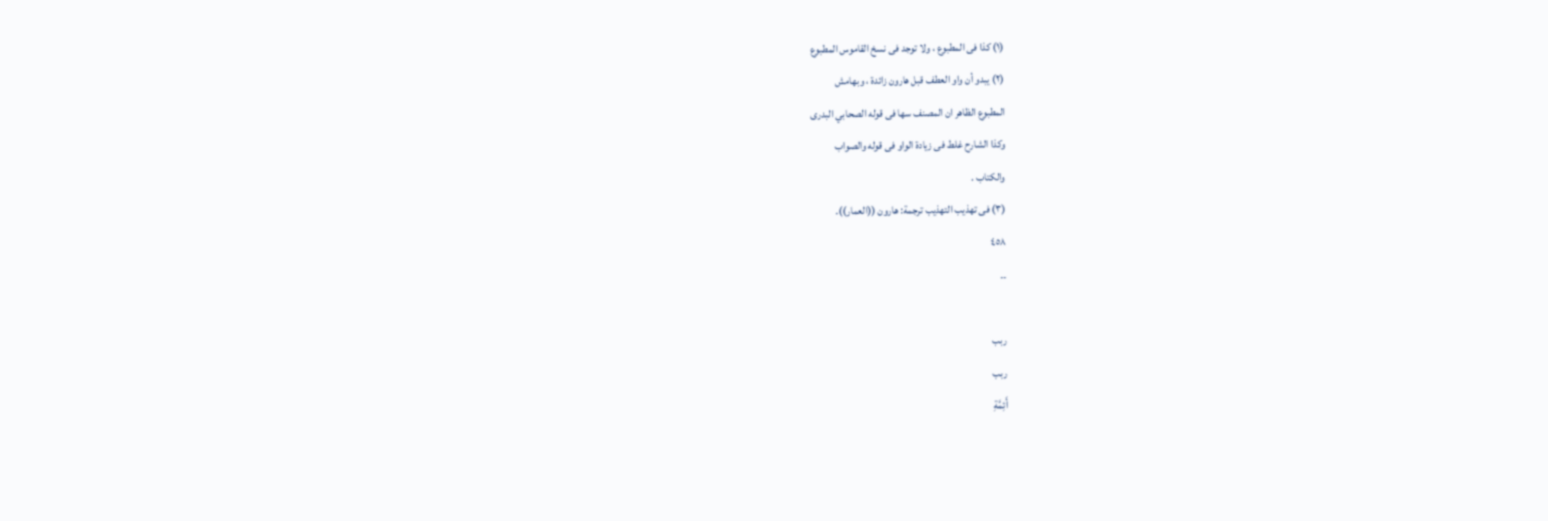(١) كذا فى المطبوع ، ولا توجد فى نسخ القاموس المطبوع
(٢) يبدو أن واو العطف قبل هارون زائدة ، وبهامش
المطبوع الظاهر ان المصنف سها فى قوله الصحابي البدرى
وكذا الشارح غلط فى زيادة الواو فى قوله والصواب
والكتاب .
(٣) فى تهذيب التهذيب ترجمة: هارون ((العمار)).
٤٥٨
۔۔

ربب
ربب
أَئِمَّةِ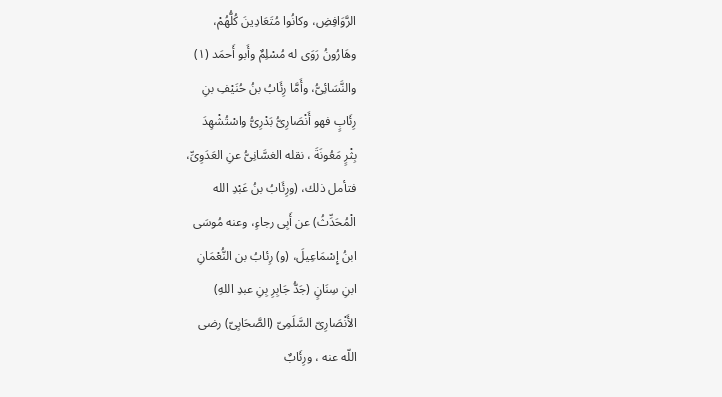الرَّوَافِضِ، وكانُوا مُتَعَادِينَ كُلُّهُمْ،
وهَارُونُ رَوَى له مُسْلِمٌ وأَبو أَحمَد (١)
والنَّسَائِىُّ، وأَمَّا رِئَابُ بنُ حُنَيْفِ بنِ
رِئَابٍ فهو أَنْصَارِىُّ بَدْرِىُّ واسْتُشْهِدَ
بِثْرٍ مَعُونَةَ ، نقله الغسَّانِىُّ عنِ العَدَوِىِّ،
فتأمل ذلك، (ورِئَابُ بنُ عَبْدِ الله
الْمُحَدِّثُ) عن أَبِى رجاءٍ، وعنه مُوسَى
ابنُ إِسْمَاعِيلَ، (و) رِئابُ بن النُّعْمَانِ
ابنِ سِنَانٍ (جَدُّ جَابِرِ بِنِ عبدِ اللهِ)
الأَنْصَارِىّ السَّلَمِىّ (الصَّحَابِىّ) رضى
اللّه عنه ، ورِئَابٌ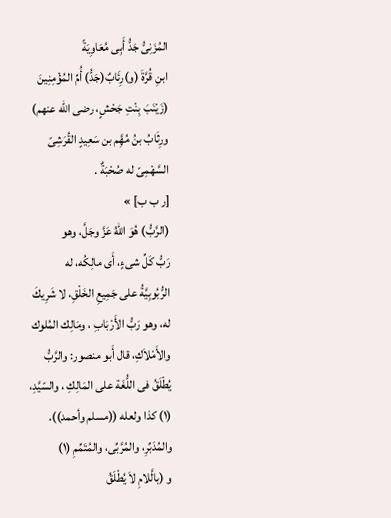المُزَنِىُّ جَدُّ أَبِى مُعَاوِيَةً
ابنِ قُرَّةَ (و)رِئَابٌ(جَدُّ) أُمِّ المُؤْمِنِينَ
(زَيْنَبَ بِنْتِ جَحْشٍ، رضى الله عنهم)
ورِثَابُ بنُ مُهَِّم بن سَعِيدٍ القُرَشِىّ
السَّهْمِىّ له صُحْبَةٌ .
[ر ب ب] »
(الرَّبُّ) هُوَ اللهُ عَزَّ وجَلَّ، وهو
رَبُّ كَلِّ شىءٍ، أَى مالِكُه، له
الرُّبُوبِيَّةُ على جَمِيعِ الخَلْقِ، لا شَرِيكَ
له، وهو رَبُّ الأَرْبَابِ ، ومَالِك المُلوك
والأَمْلاَكِ، قال أَبو منصور: والرَّبُّ
يُطْلَقُ فى اللُّغَة على المَالِكِ ، والسّيَّدِ،
(١) كذا ولعله ((مسلم وأحمد)).
والمُدَبِّرِ، والمُرَّبِّى، والمُتَمِّمِ (١)
و (بالَّلامِ لاَ يُطْلَقُ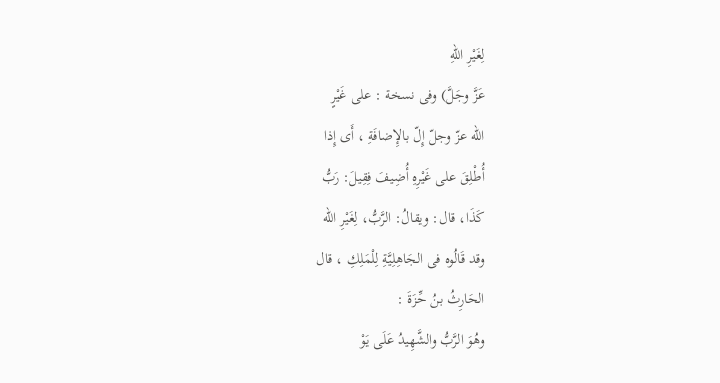لِغَيْرِ اللهِ
عَزَّ وجَلَّ) وفى نسخة : على غَيْرٍ
الله عزّ وجلّ إِلّ بالإِضافَةِ ، أَى إِذا
أُطْلِقَ على غَيْرِهِ أُضِيفَ فِقِيلَ: رَبُّ
كَذَا، قال: ويقالُ: الرَّبُّ، لِغَيْرِ الله
وقد قَالُوه فى الجَاهِلِيَّةِ لِلْمَلِكِ ، قال
الحَارِثُ بنُ حِّزَةَ :
وهُوَ الرَّبُّ والشَّهِيدُ عَلَى يَوْ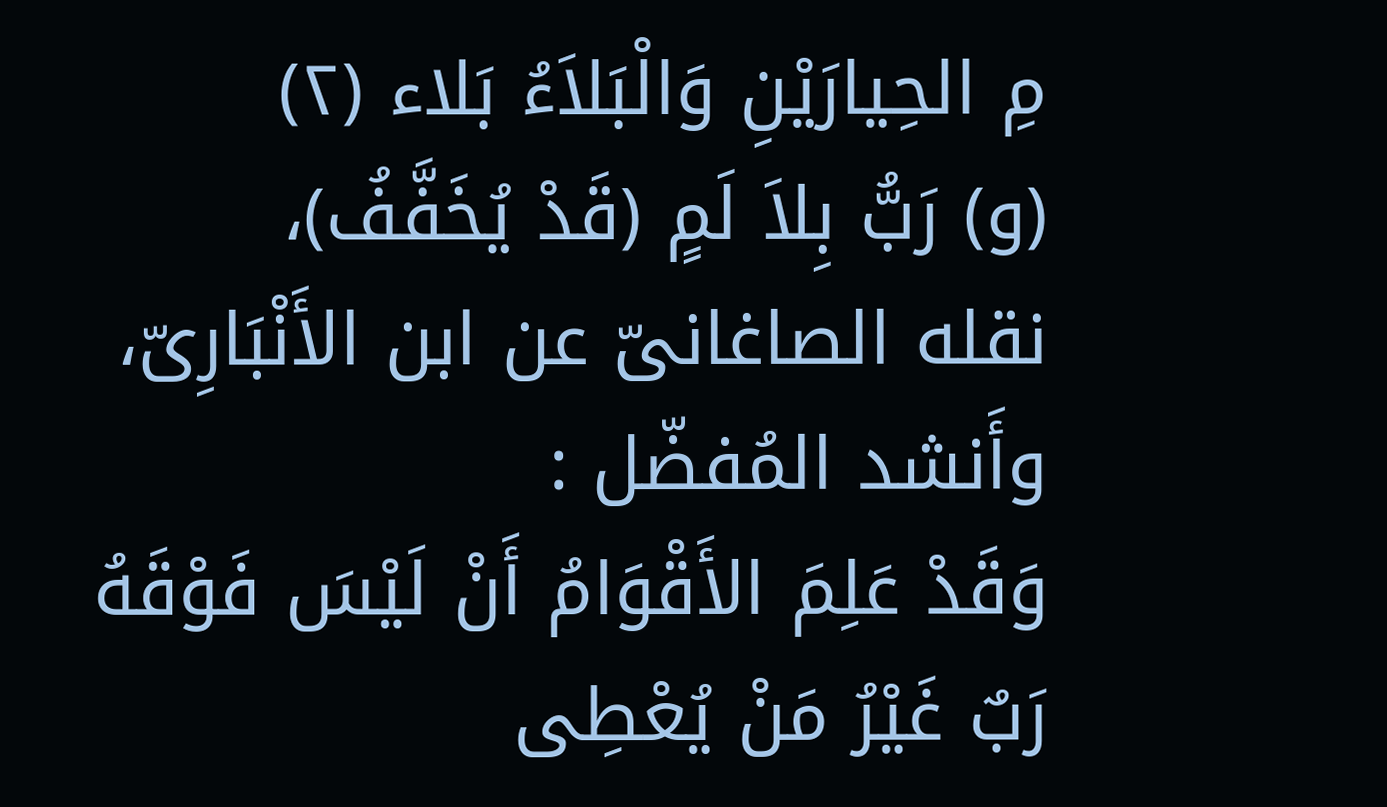مِ الحِيارَيْنِ وَالْبَلاَءُ بَلاء (٢)
(و) رَبُّ بِلاَ لَمٍ (قَدْ يُخَفَّفُ)،
نقله الصاغانىّ عن ابن الأَنْبَارِىّ،
وأَنشد المُفضّل :
وَقَدْ عَلِمَ الأَقْوَامُ أَنْ لَيْسَ فَوْقَهُ
رَبٌ غَيْرُ مَنْ يُعْطِى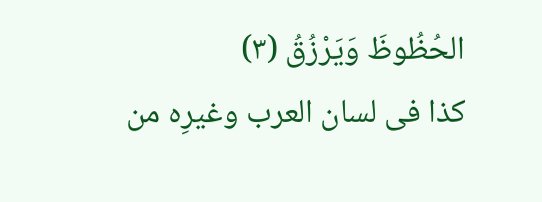الحُظُوظَ وَيَرْزُقُ (٣)
كذا فى لسان العرب وغيرِه من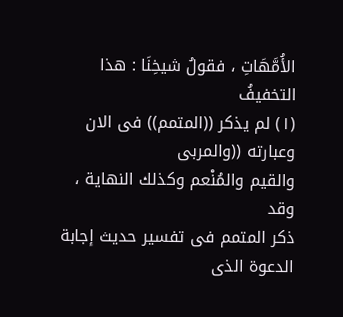الأُمَّهَاتِ ، فقولُ شيخِنَا : هذا التخفيفُ
(١) لم يذكر ((المتمم)) فى الان وعبارته ((والمربى
والقيم والمُنْعم وكذلك النهاية ، وقد
ذكر المتمم فى تفسير حديث إجابة الدعوة الذى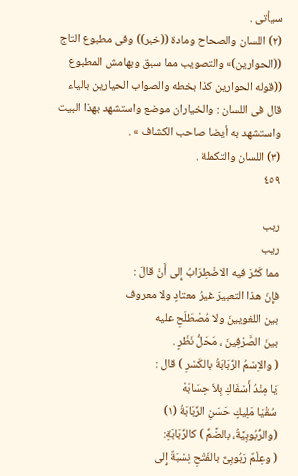سيأتى .
(٢) اللسان والصحاح ومادة ((خبر)) وفى مطبوع التاج
((الحوارين)» والتصويب مما سبق وبهامش المطبوع
((قوله الحوارين كذا بخطه والصواب الحيارين بالياء
قال فى اللسان : والخياران موضع واستشهد بهذا البيت
واستشهد به أيضا صاحب الكشاف » .
(٣) اللسان والتكملة .
٤٥٩

ربب
ريب
مما كَثُرَ فيه الاضْطِرَابُ إِلى أَنْ قالَ :
فإِنّ هذا التعبيرَ غيرُ معتادٍ ولا معروف
بين اللغويينَ ولا مُصْطَلَحِ عليه
بينَ الصَّرْفِينَ ، مَحَلُّ نَظَرٍ .
( والاِسْمُ الرِّبَابَةُ بالكَسْرِ ) قال :
يَا مِنْدُ أَسْفَاكِ بِلاَ حِسَابَهْ
سُقْيَا مَلِيكٍ حَسَنِ الرِّبَابَةُ (١)
(والرُّبُوبِيَّةُ، بالضَّمِّ ) كالرِّبَابَةِ:
( وعِلْمٌ رَبُوبِىٌّ بالفَتْحِ نِسْبَةٌ إِلى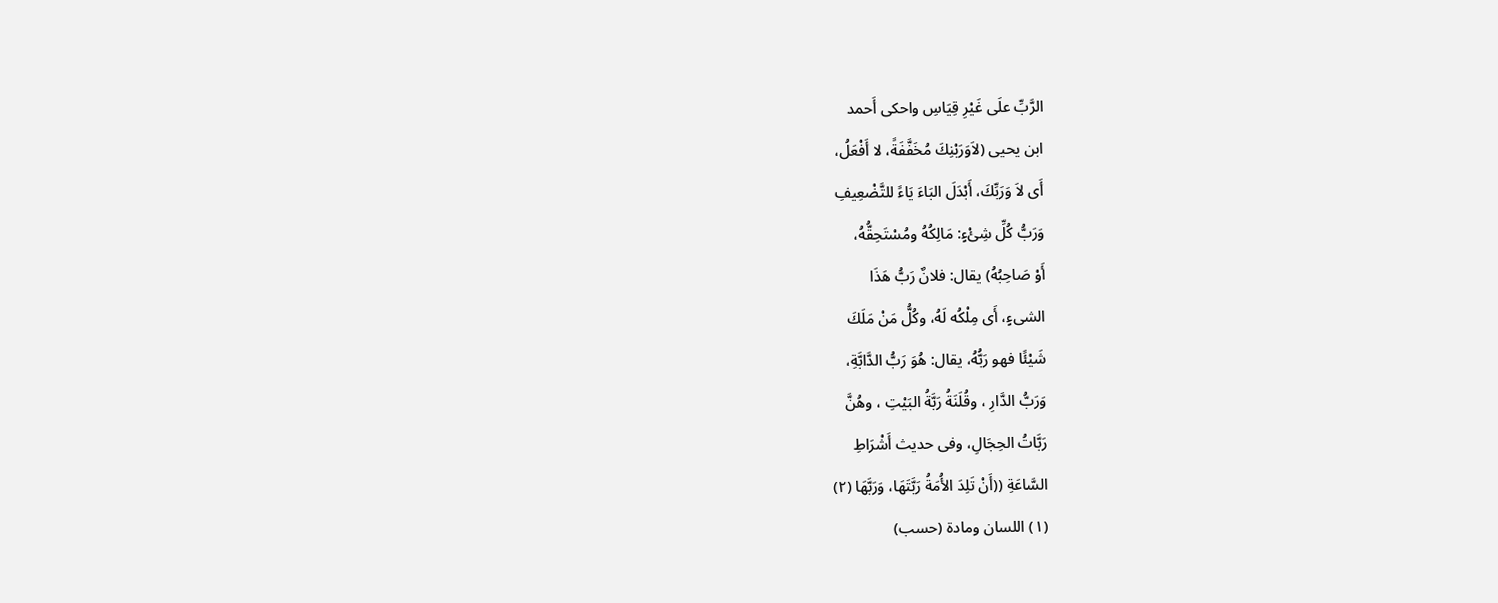الرَّبِّ علَى غَيْرِ قِيَاسِ واحكى أَحمد
ابن يحيى (لاَوَرَبْنِكَ مُخَفَّفَةً، لا أَفْعَلُ،
أَى لاَ وَرَبِّكَ، أَبْدَلَ البَاءَ يَاءً للتَّضْعِيفِ
وَرَبُّ كُلِّ شِئْءٍ: مَالِكُهُ ومُسْتَحِقُّهُ،
أَوْ صَاحِبُهُ) يقال: فلانٌ رَبُّ هَذَا
الشىءٍ، أَى مِلْكُه لَهُ، وكُلُّ مَنْ مَلَكَ
شَيْئًا فهو رَبُّهُ، يقال: هُوَ رَبُّ الدَّابَّةِ،
وَرَبُّ الدَّارِ ، وقُلَنَةُ رَبَّةُ البَيْتِ ، وهُنَّ
رَبَّاتُ الحِجَالِ، وفى حديث أَشْرَاطِ
السَّاعَةِ ((أَنْ تَلِدَ الأُمَةُ رَبَّتَهَا، وَرَبَّهَا (٢)
(١) اللسان ومادة (حسب)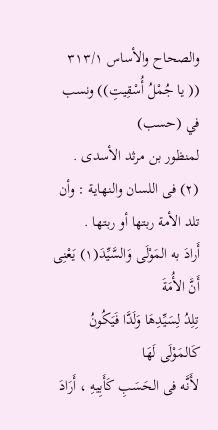والصحاح والأساس ٣١٣/١
(( يا جُمْلُ أُسْقِيتِ)) ونسب في (حسب)
لمنظور بن مرثد الأسدى .
(٢) فى اللسان والنهاية : وأن تلد الأمة ربتها أو ربتها .
أَرادَ به المَوْلَى وَالسَّيِّدَ(١) يَعْنِى أَنَّ الأُمَةَ
تِلِدُ لِسَيِّدِهَا وَلَدَّا فَيَكُونُ كَالمَوْلَى لَهَا
لأَنَّه فى الحَسَبِ كَأَبِيهِ ، أَرَادَ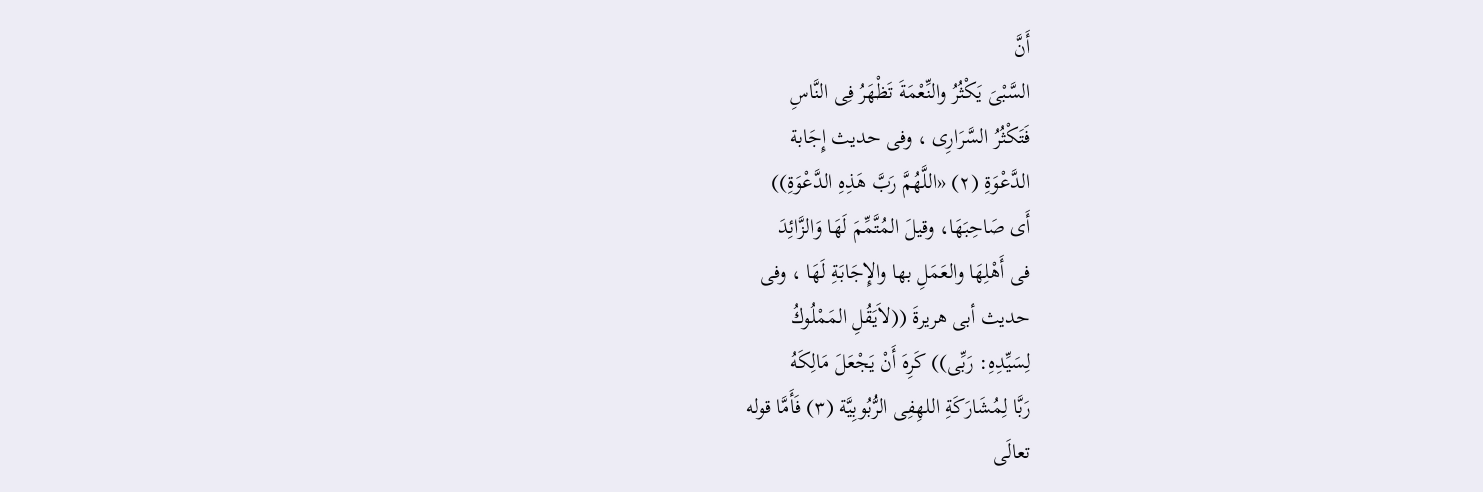أَنَّ
السَّبْىَ يَكْثُرُ والنِّعْمَةَ تَظْهَرُ فِى النَّاسِ
فَتَكْثُرُ السَّرَارِى ، وفى حديث إِجَابة
الدَّعْوَةِ (٢) «اللَّهُمَّ رَبَّ هَذِهِ الدَّعْوَةِ))
أَى صَاحِبَهَا، وقيلَ المُتَّمِّمَ لَهَا وَالزَّائِدَ
فى أَهْلِهَا والعَمَلِ بها والإِجَابَةِ لَهَا ، وفى
حديث أبى هريرةَ ((لاَيَقُلِ المَمْلُوكُ
لِسَيِّدِهِ: رَبِّى)) كَرِهَ أَنْ يَجْعَلَ مَالِكَهُ
رَبَّا لِمُشَارَكَةِ اللهِفِى الرُّبُوبِيَّة (٣) فَأَمَّا قوله
تعالَى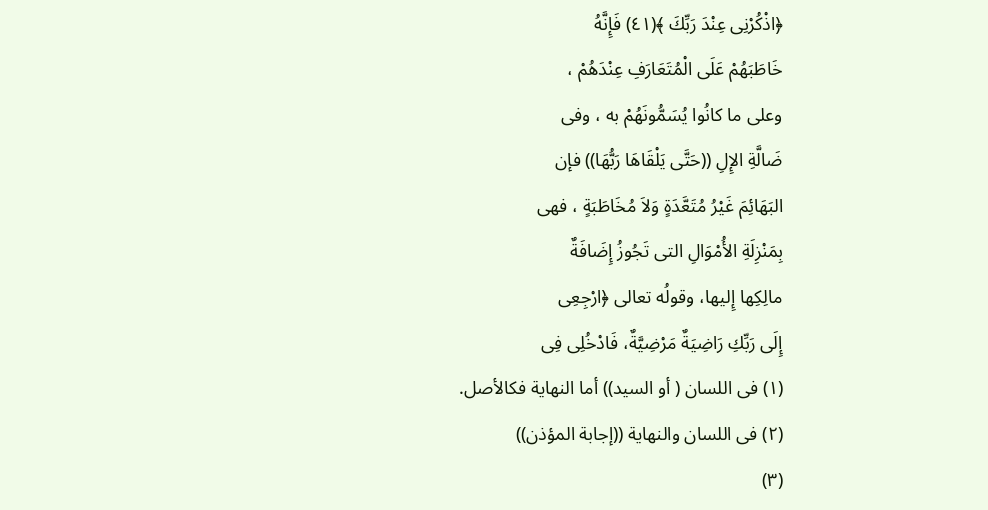﴿اذْكُرْنِى عِنْدَ رَبِّكَ ﴾(٤١) فَإِنَّهُ
خَاطَبَهُمْ عَلَى الْمُتَعَارَفِ عِنْدَهُمْ ،
وعلى ما كانُوا يُسَمُّونَهُمْ به ، وفى
ضَالَّةِ الإِلِ ((حَتَّى يَلْقَاهَا رَبُّهَا)) فإن
البَهَائِمَ غَيْرُ مُتَعَّدَةٍ وَلاَ مُخَاطَبَةٍ ، فهى
بِمَنْزِلَةِ الأُمْوَالِ التى تَجُوزُ إِضَافَةٌ
مالِكِها إِليها، وقولُه تعالى ﴿ارْجِعِى
إِلَى رَبِّكِ رَاضِيَةٌ مَرْضِيَّةٌ، فَادْخُلِى فِى
(١) فى اللسان ( أو السيد)) أما النهاية فكالأصل.
(٢) فى اللسان والنهاية ((إجابة المؤذن))
(٣)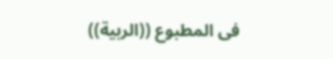فى المطبوع ((الربية))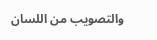والتصويب من اللسان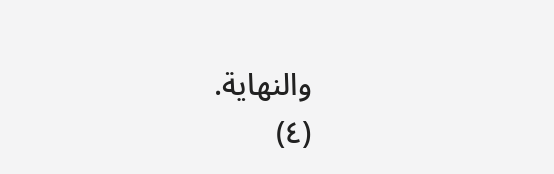والنهاية.
(٤)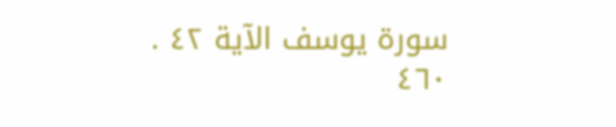سورة يوسف الآية ٤٢ .
٤٦٠